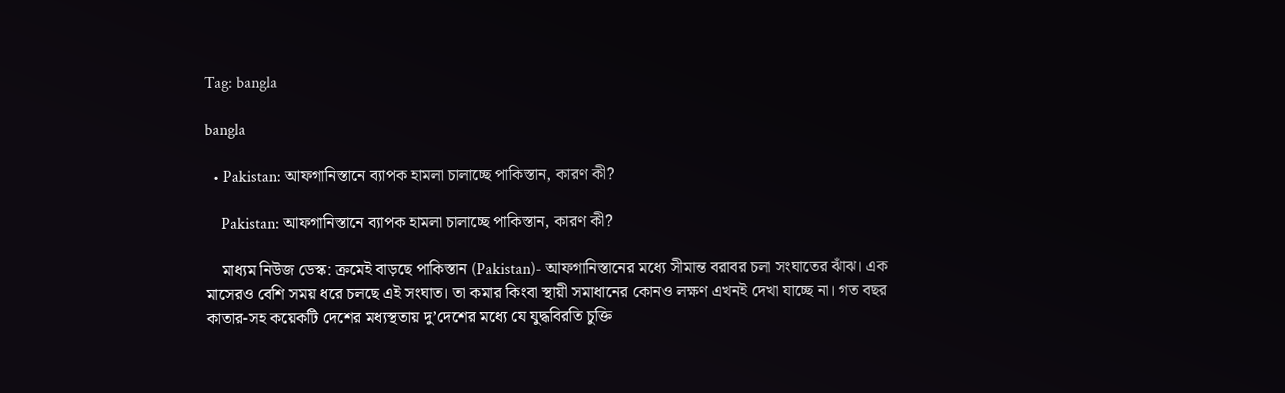Tag: bangla

bangla

  • Pakistan: আফগানিস্তানে ব্যাপক হামলা চালাচ্ছে পাকিস্তান, কারণ কী?

    Pakistan: আফগানিস্তানে ব্যাপক হামলা চালাচ্ছে পাকিস্তান, কারণ কী?

    মাধ্যম নিউজ ডেস্ক: ক্রমেই বাড়ছে পাকিস্তান (Pakistan)- আফগানিস্তানের মধ্যে সীমান্ত বরাবর চলা সংঘাতের ঝাঁঝ। এক মাসেরও বেশি সময় ধরে চলছে এই সংঘাত। তা কমার কিংবা স্থায়ী সমাধানের কোনও লক্ষণ এখনই দেখা যাচ্ছে না। গত বছর কাতার-সহ কয়েকটি দেশের মধ্যস্থতায় দু’দেশের মধ্যে যে যুদ্ধবিরতি চুক্তি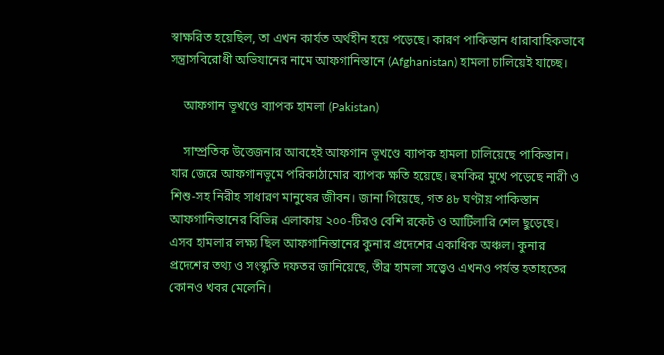স্বাক্ষরিত হয়েছিল, তা এখন কার্যত অর্থহীন হয়ে পড়েছে। কারণ পাকিস্তান ধারাবাহিকভাবে সন্ত্রাসবিরোধী অভিযানের নামে আফগানিস্তানে (Afghanistan) হামলা চালিয়েই যাচ্ছে।

    আফগান ভূখণ্ডে ব্যাপক হামলা (Pakistan)

    সাম্প্রতিক উত্তেজনার আবহেই আফগান ভূখণ্ডে ব্যাপক হামলা চালিয়েছে পাকিস্তান। যার জেরে আফগানভূমে পরিকাঠামোর ব্যাপক ক্ষতি হয়েছে। হুমকির মুখে পড়েছে নারী ও শিশু-সহ নিরীহ সাধারণ মানুষের জীবন। জানা গিয়েছে, গত ৪৮ ঘণ্টায় পাকিস্তান আফগানিস্তানের বিভিন্ন এলাকায় ২০০-টিরও বেশি রকেট ও আর্টিলারি শেল ছুড়েছে। এসব হামলার লক্ষ্য ছিল আফগানিস্তানের কুনার প্রদেশের একাধিক অঞ্চল। কুনার প্রদেশের তথ্য ও সংস্কৃতি দফতর জানিয়েছে, তীব্র হামলা সত্ত্বেও এখনও পর্যন্ত হতাহতের কোনও খবর মেলেনি।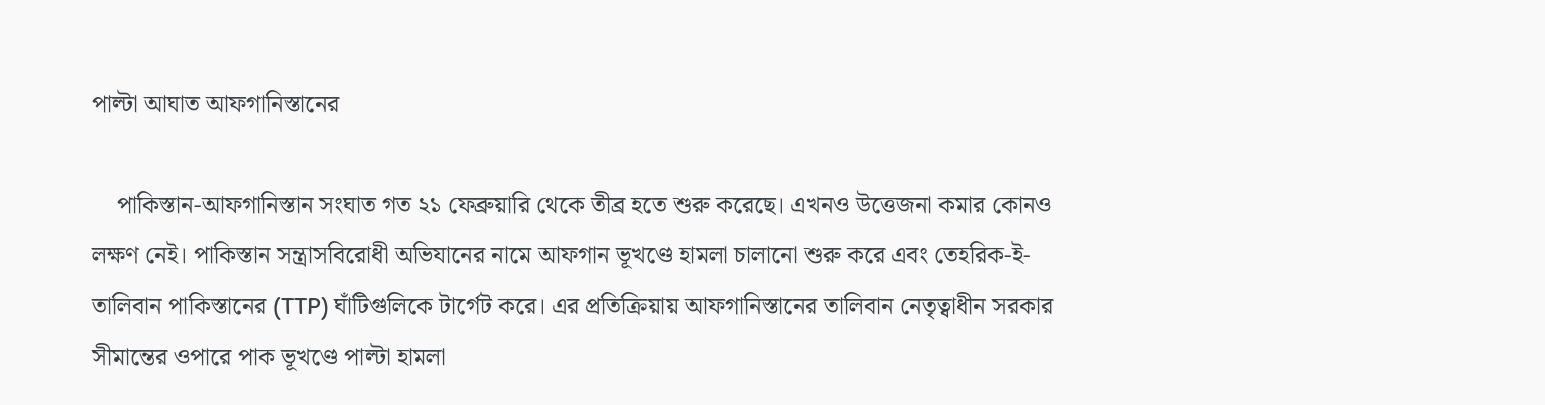পাল্টা আঘাত আফগানিস্তানের

    পাকিস্তান-আফগানিস্তান সংঘাত গত ২১ ফেব্রুয়ারি থেকে তীব্র হতে শুরু করেছে। এখনও উত্তেজনা কমার কোনও লক্ষণ নেই। পাকিস্তান সন্ত্রাসবিরোধী অভিযানের নামে আফগান ভূখণ্ডে হামলা চালানো শুরু করে এবং তেহরিক-ই-তালিবান পাকিস্তানের (TTP) ঘাঁটিগুলিকে টার্গেট করে। এর প্রতিক্রিয়ায় আফগানিস্তানের তালিবান নেতৃত্বাধীন সরকার সীমান্তের ওপারে পাক ভূখণ্ডে পাল্টা হামলা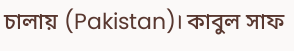চালায় (Pakistan)। কাবুল সাফ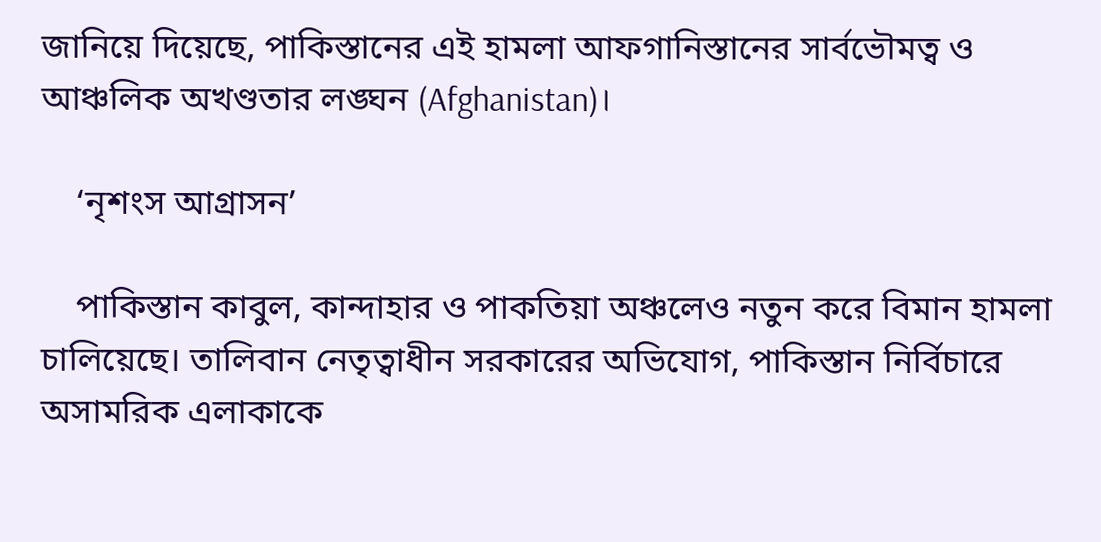জানিয়ে দিয়েছে, পাকিস্তানের এই হামলা আফগানিস্তানের সার্বভৌমত্ব ও আঞ্চলিক অখণ্ডতার লঙ্ঘন (Afghanistan)।

    ‘নৃশংস আগ্রাসন’

    পাকিস্তান কাবুল, কান্দাহার ও পাকতিয়া অঞ্চলেও নতুন করে বিমান হামলা চালিয়েছে। তালিবান নেতৃত্বাধীন সরকারের অভিযোগ, পাকিস্তান নির্বিচারে অসামরিক এলাকাকে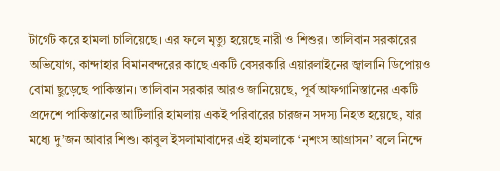টার্গেট করে হামলা চালিয়েছে। এর ফলে মৃত্যু হয়েছে নারী ও শিশুর। তালিবান সরকারের অভিযোগ, কান্দাহার বিমানবন্দরের কাছে একটি বেসরকারি এয়ারলাইনের জ্বালানি ডিপোয়ও বোমা ছুড়েছে পাকিস্তান। তালিবান সরকার আরও জানিয়েছে, পূর্ব আফগানিস্তানের একটি প্রদেশে পাকিস্তানের আর্টিলারি হামলায় একই পরিবারের চারজন সদস্য নিহত হয়েছে, যার মধ্যে দু’জন আবার শিশু। কাবুল ইসলামাবাদের এই হামলাকে ‘নৃশংস আগ্রাসন’ বলে নিন্দে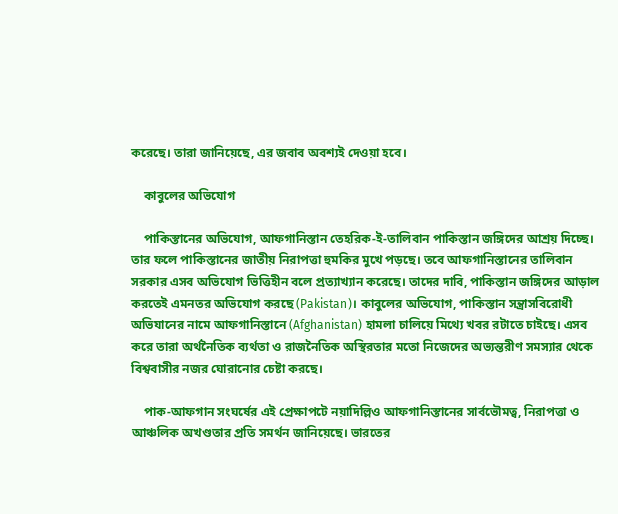করেছে। তারা জানিয়েছে, এর জবাব অবশ্যই দেওয়া হবে।

    কাবুলের অভিযোগ

    পাকিস্তানের অভিযোগ, আফগানিস্তান তেহরিক-ই-তালিবান পাকিস্তান জঙ্গিদের আশ্রয় দিচ্ছে। তার ফলে পাকিস্তানের জাতীয় নিরাপত্তা হুমকির মুখে পড়ছে। তবে আফগানিস্তানের তালিবান সরকার এসব অভিযোগ ভিত্তিহীন বলে প্রত্যাখ্যান করেছে। তাদের দাবি, পাকিস্তান জঙ্গিদের আড়াল করতেই এমনতর অভিযোগ করছে (Pakistan)। কাবুলের অভিযোগ, পাকিস্তান সন্ত্রাসবিরোধী অভিযানের নামে আফগানিস্তানে (Afghanistan) হামলা চালিয়ে মিথ্যে খবর রটাতে চাইছে। এসব করে তারা অর্থনৈতিক ব্যর্থতা ও রাজনৈতিক অস্থিরতার মতো নিজেদের অভ্যন্তরীণ সমস্যার থেকে বিশ্ববাসীর নজর ঘোরানোর চেষ্টা করছে।

    পাক-আফগান সংঘর্ষের এই প্রেক্ষাপটে নয়াদিল্লিও আফগানিস্তানের সার্বভৌমত্ব, নিরাপত্তা ও আঞ্চলিক অখণ্ডতার প্রতি সমর্থন জানিয়েছে। ভারতের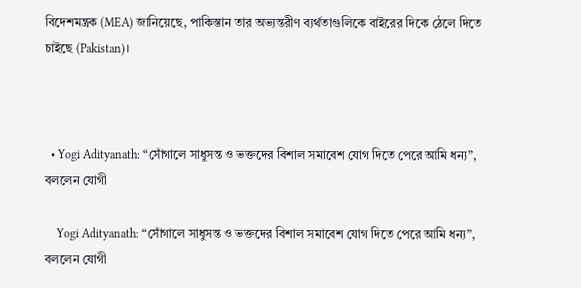বিদেশমন্ত্রক (MEA) জানিয়েছে, পাকিস্তান তার অভ্যন্তরীণ ব্যর্থতাগুলিকে বাইরের দিকে ঠেলে দিতে চাইছে (Pakistan)।



  • Yogi Adityanath: “সোঁগালে সাধুসন্ত ও ভক্তদের বিশাল সমাবেশ যোগ দিতে পেরে আমি ধন্য”, বললেন যোগী

    Yogi Adityanath: “সোঁগালে সাধুসন্ত ও ভক্তদের বিশাল সমাবেশ যোগ দিতে পেরে আমি ধন্য”, বললেন যোগী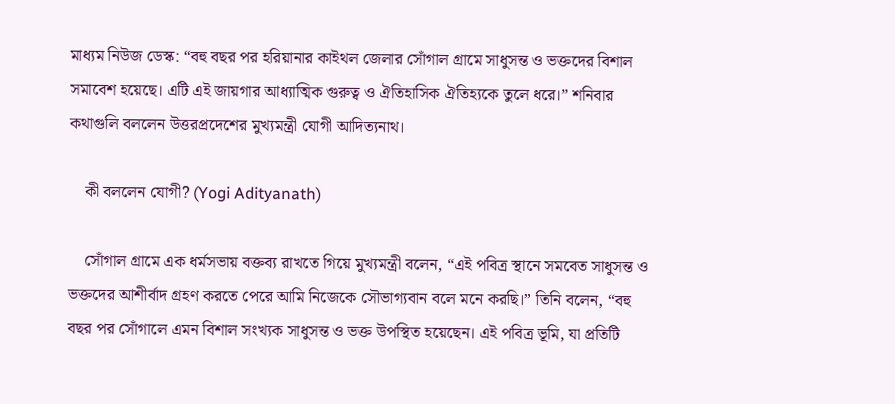মাধ্যম নিউজ ডেস্ক: “বহু বছর পর হরিয়ানার কাইথল জেলার সোঁগাল গ্রামে সাধুসন্ত ও ভক্তদের বিশাল সমাবেশ হয়েছে। এটি এই জায়গার আধ্যাত্মিক গুরুত্ব ও ঐতিহাসিক ঐতিহ্যকে তুলে ধরে।” শনিবার কথাগুলি বললেন উত্তরপ্রদেশের মুখ্যমন্ত্রী যোগী আদিত্যনাথ।

    কী বললেন যোগী? (Yogi Adityanath)

    সোঁগাল গ্রামে এক ধর্মসভায় বক্তব্য রাখতে গিয়ে মুখ্যমন্ত্রী বলেন, “এই পবিত্র স্থানে সমবেত সাধুসন্ত ও ভক্তদের আশীর্বাদ গ্রহণ করতে পেরে আমি নিজেকে সৌভাগ্যবান বলে মনে করছি।” তিনি বলেন, “বহু বছর পর সোঁগালে এমন বিশাল সংখ্যক সাধুসন্ত ও ভক্ত উপস্থিত হয়েছেন। এই পবিত্র ভূমি, যা প্রতিটি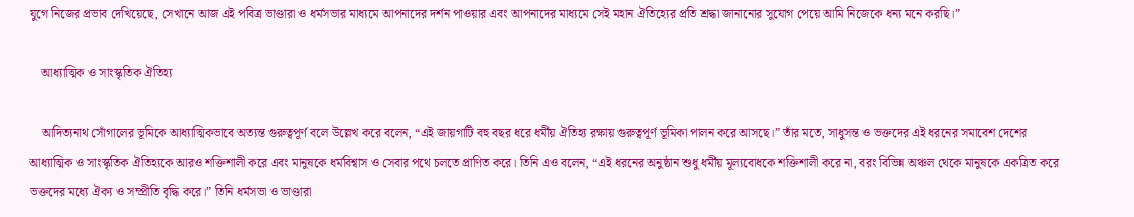যুগে নিজের প্রভাব দেখিয়েছে, সেখানে আজ এই পবিত্র ভাণ্ডারা ও ধর্মসভার মাধ্যমে আপনাদের দর্শন পাওয়ার এবং আপনাদের মাধ্যমে সেই মহান ঐতিহ্যের প্রতি শ্রদ্ধা জানানোর সুযোগ পেয়ে আমি নিজেকে ধন্য মনে করছি।”

    আধ্যাত্মিক ও সাংস্কৃতিক ঐতিহ্য

    আদিত্যনাথ সোঁগালের ভূমিকে আধ্যাত্মিকভাবে অত্যন্ত গুরুত্বপূর্ণ বলে উল্লেখ করে বলেন, “এই জায়গাটি বহু বছর ধরে ধর্মীয় ঐতিহ্য রক্ষায় গুরুত্বপূর্ণ ভূমিকা পালন করে আসছে।” তাঁর মতে, সাধুসন্ত ও ভক্তদের এই ধরনের সমাবেশ দেশের আধ্যাত্মিক ও সাংস্কৃতিক ঐতিহ্যকে আরও শক্তিশালী করে এবং মানুষকে ধর্মবিশ্বাস ও সেবার পথে চলতে প্রাণিত করে। তিনি এও বলেন, “এই ধরনের অনুষ্ঠান শুধু ধর্মীয় মূল্যবোধকে শক্তিশালী করে না, বরং বিভিন্ন অঞ্চল থেকে মানুষকে একত্রিত করে ভক্তদের মধ্যে ঐক্য ও সম্প্রীতি বৃদ্ধি করে।” তিনি ধর্মসভা ও ভাণ্ডারা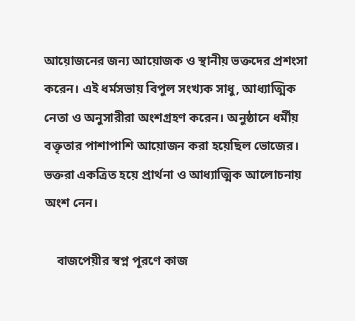আয়োজনের জন্য আয়োজক ও স্থানীয় ভক্তদের প্রশংসা করেন। এই ধর্মসভায় বিপুল সংখ্যক সাধু, আধ্যাত্মিক নেতা ও অনুসারীরা অংশগ্রহণ করেন। অনুষ্ঠানে ধর্মীয় বক্তৃতার পাশাপাশি আয়োজন করা হয়েছিল ভোজের। ভক্তরা একত্রিত হয়ে প্রার্থনা ও আধ্যাত্মিক আলোচনায় অংশ নেন।

    বাজপেয়ীর স্বপ্ন পূরণে কাজ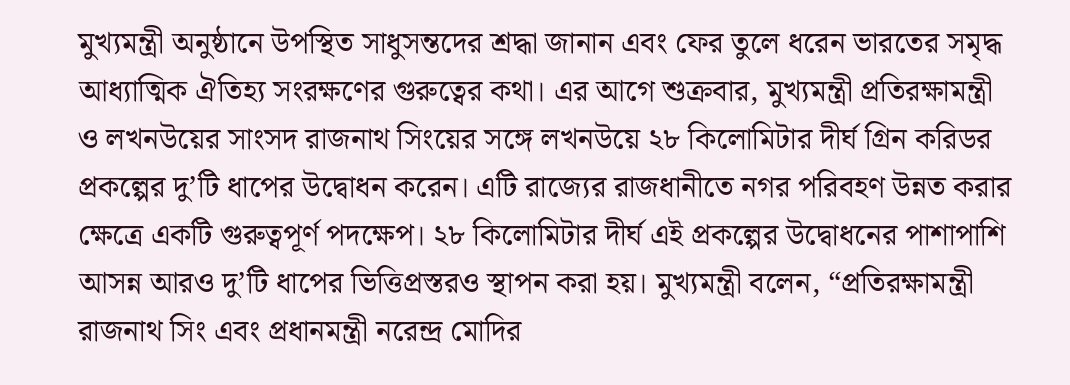মুখ্যমন্ত্রী অনুষ্ঠানে উপস্থিত সাধুসন্তদের শ্রদ্ধা জানান এবং ফের তুলে ধরেন ভারতের সমৃদ্ধ আধ্যাত্মিক ঐতিহ্য সংরক্ষণের গুরুত্বের কথা। এর আগে শুক্রবার, মুখ্যমন্ত্রী প্রতিরক্ষামন্ত্রী ও লখনউয়ের সাংসদ রাজনাথ সিংয়ের সঙ্গে লখনউয়ে ২৮ কিলোমিটার দীর্ঘ গ্রিন করিডর প্রকল্পের দু’টি ধাপের উদ্বোধন করেন। এটি রাজ্যের রাজধানীতে নগর পরিবহণ উন্নত করার ক্ষেত্রে একটি গুরুত্বপূর্ণ পদক্ষেপ। ২৮ কিলোমিটার দীর্ঘ এই প্রকল্পের উদ্বোধনের পাশাপাশি আসন্ন আরও দু’টি ধাপের ভিত্তিপ্রস্তরও স্থাপন করা হয়। মুখ্যমন্ত্রী বলেন, “প্রতিরক্ষামন্ত্রী রাজনাথ সিং এবং প্রধানমন্ত্রী নরেন্দ্র মোদির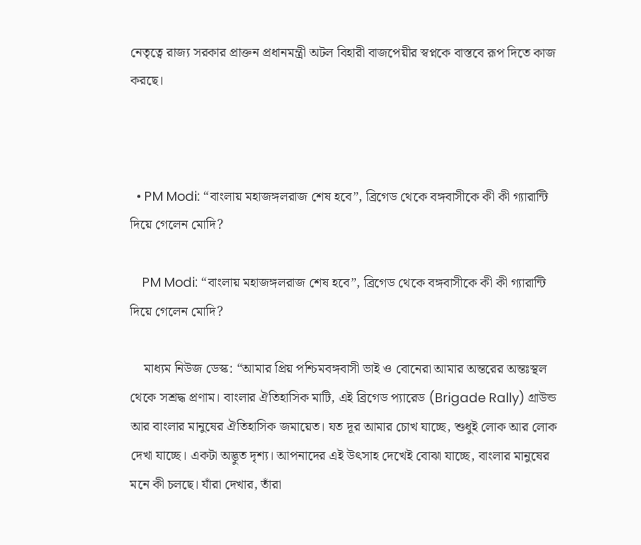নেতৃত্বে রাজ্য সরকার প্রাক্তন প্রধানমন্ত্রী অটল বিহারী বাজপেয়ীর স্বপ্নকে বাস্তবে রূপ দিতে কাজ করছে।



  • PM Modi: “বাংলায় মহাজঙ্গলরাজ শেষ হবে”, ব্রিগেড থেকে বঙ্গবাসীকে কী কী গ্যারান্টি দিয়ে গেলেন মোদি?

    PM Modi: “বাংলায় মহাজঙ্গলরাজ শেষ হবে”, ব্রিগেড থেকে বঙ্গবাসীকে কী কী গ্যারান্টি দিয়ে গেলেন মোদি?

    মাধ্যম নিউজ ডেস্ক: “আমার প্রিয় পশ্চিমবঙ্গবাসী ভাই ও বোনেরা আমার অন্তরের অন্তঃস্থল থেকে সশ্রদ্ধ প্রণাম। বাংলার ঐতিহাসিক মাটি, এই ব্রিগেড প্যারেড (Brigade Rally) গ্রাউন্ড আর বাংলার মানুষের ঐতিহাসিক জমায়েত। যত দূর আমার চোখ যাচ্ছে, শুধুই লোক আর লোক দেখা যাচ্ছে। একটা অদ্ভুত দৃশ্য। আপনাদের এই উৎসাহ দেখেই বোঝা যাচ্ছে, বাংলার মানুষের মনে কী চলছে। যাঁরা দেখার, তাঁরা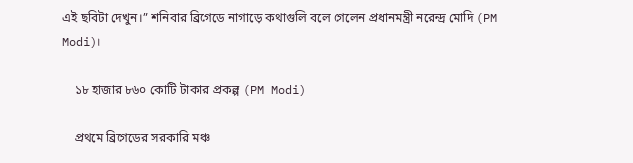এই ছবিটা দেখুন।” শনিবার ব্রিগেডে নাগাড়ে কথাগুলি বলে গেলেন প্রধানমন্ত্রী নরেন্দ্র মোদি (PM Modi)।

    ১৮ হাজার ৮৬০ কোটি টাকার প্রকল্প (PM Modi)

    প্রথমে ব্রিগেডের সরকারি মঞ্চ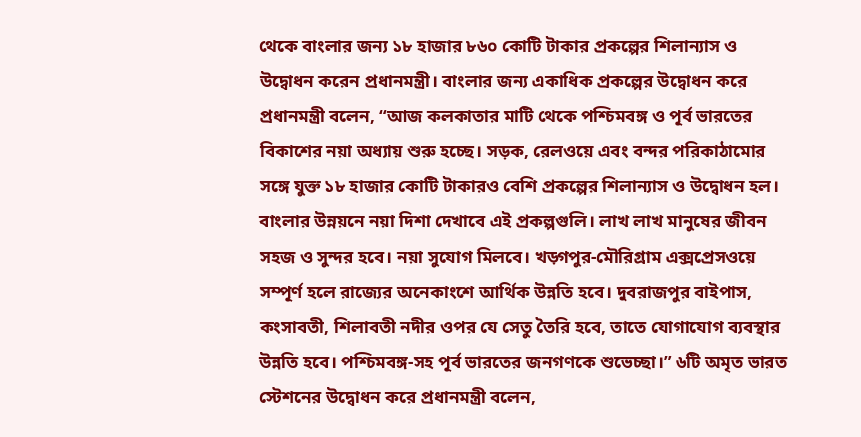থেকে বাংলার জন্য ১৮ হাজার ৮৬০ কোটি টাকার প্রকল্পের শিলান্যাস ও উদ্বোধন করেন প্রধানমন্ত্রী। বাংলার জন্য একাধিক প্রকল্পের উদ্বোধন করে প্রধানমন্ত্রী বলেন, “আজ কলকাতার মাটি থেকে পশ্চিমবঙ্গ ও পূর্ব ভারতের বিকাশের নয়া অধ্যায় শুরু হচ্ছে। সড়ক, রেলওয়ে এবং বন্দর পরিকাঠামোর সঙ্গে যুক্ত ১৮ হাজার কোটি টাকারও বেশি প্রকল্পের শিলান্যাস ও উদ্বোধন হল। বাংলার উন্নয়নে নয়া দিশা দেখাবে এই প্রকল্পগুলি। লাখ লাখ মানুষের জীবন সহজ ও সুন্দর হবে। নয়া সুযোগ মিলবে। খড়্গপুর-মৌরিগ্রাম এক্সপ্রেসওয়ে সম্পূর্ণ হলে রাজ্যের অনেকাংশে আর্থিক উন্নতি হবে। দুবরাজপুর বাইপাস, কংসাবতী, শিলাবতী নদীর ওপর যে সেতু তৈরি হবে, তাতে যোগাযোগ ব্যবস্থার উন্নতি হবে। পশ্চিমবঙ্গ-সহ পূর্ব ভারতের জনগণকে শুভেচ্ছা।” ৬টি অমৃত ভারত স্টেশনের উদ্বোধন করে প্রধানমন্ত্রী বলেন,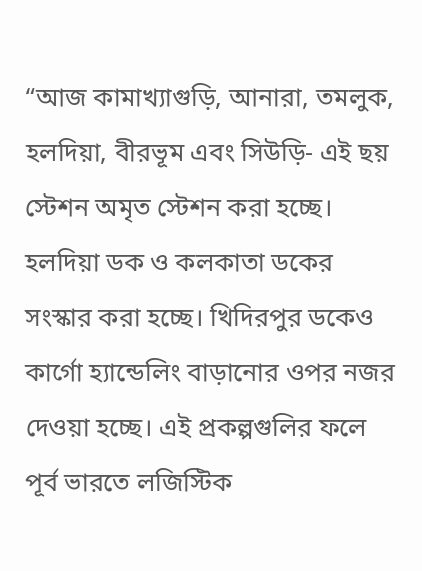“আজ কামাখ্যাগুড়ি, আনারা, তমলুক, হলদিয়া, বীরভূম এবং সিউড়ি- এই ছয় স্টেশন অমৃত স্টেশন করা হচ্ছে। হলদিয়া ডক ও কলকাতা ডকের সংস্কার করা হচ্ছে। খিদিরপুর ডকেও কার্গো হ্যান্ডেলিং বাড়ানোর ওপর নজর দেওয়া হচ্ছে। এই প্রকল্পগুলির ফলে পূর্ব ভারতে লজিস্টিক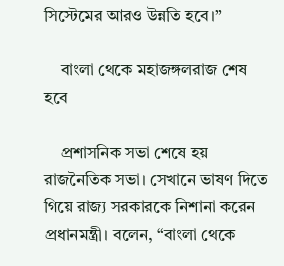সিস্টেমের আরও উন্নতি হবে।”

    বাংলা থেকে মহাজঙ্গলরাজ শেষ হবে

    প্রশাসনিক সভা শেষে হয় রাজনৈতিক সভা। সেখানে ভাষণ দিতে গিয়ে রাজ্য সরকারকে নিশানা করেন প্রধানমন্ত্রী। বলেন, “বাংলা থেকে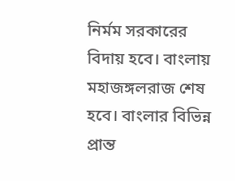নির্মম সরকারের বিদায় হবে। বাংলায় মহাজঙ্গলরাজ শেষ হবে। বাংলার বিভিন্ন প্রান্ত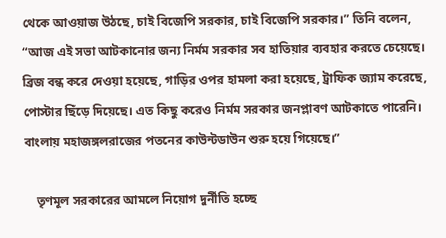থেকে আওয়াজ উঠছে, চাই বিজেপি সরকার, চাই বিজেপি সরকার।” তিনি বলেন, “আজ এই সভা আটকানোর জন্য নির্মম সরকার সব হাতিয়ার ব্যবহার করতে চেয়েছে। ব্রিজ বন্ধ করে দেওয়া হয়েছে, গাড়ির ওপর হামলা করা হয়েছে, ট্রাফিক জ্যাম করেছে, পোস্টার ছিঁড়ে দিয়েছে। এত কিছু করেও নির্মম সরকার জনপ্লাবণ আটকাতে পারেনি। বাংলায় মহাজঙ্গলরাজের পতনের কাউন্টডাউন শুরু হয়ে গিয়েছে।”

    তৃণমূল সরকারের আমলে নিয়োগ দুর্নীতি হচ্ছে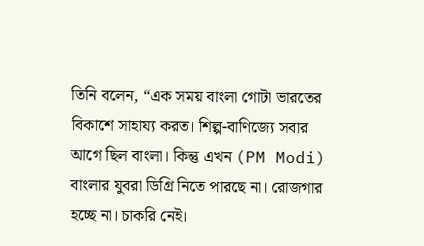তিনি বলেন, “এক সময় বাংলা গোটা ভারতের বিকাশে সাহায্য করত। শিল্প-বাণিজ্যে সবার আগে ছিল বাংলা। কিন্তু এখন (PM Modi) বাংলার যুবরা ডিগ্রি নিতে পারছে না। রোজগার হচ্ছে না। চাকরি নেই।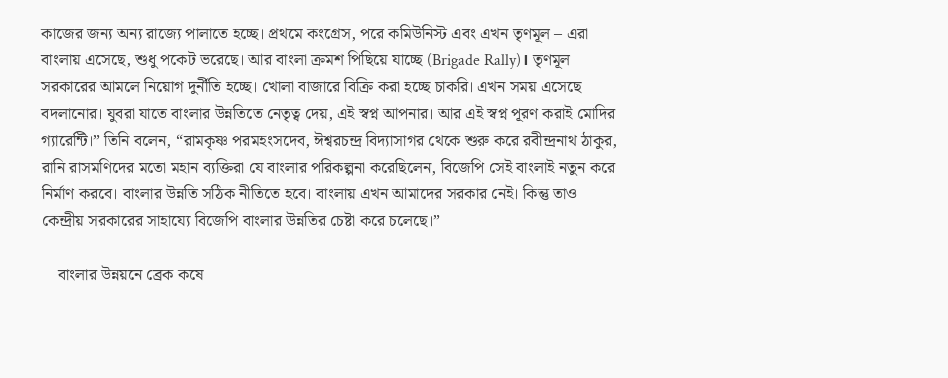কাজের জন্য অন্য রাজ্যে পালাতে হচ্ছে। প্রথমে কংগ্রেস, পরে কমিউনিস্ট এবং এখন তৃণমূল – এরা বাংলায় এসেছে, শুধু পকেট ভরেছে। আর বাংলা ক্রমশ পিছিয়ে যাচ্ছে (Brigade Rally)। তৃণমূল সরকারের আমলে নিয়োগ দুর্নীতি হচ্ছে। খোলা বাজারে বিক্রি করা হচ্ছে চাকরি। এখন সময় এসেছে বদলানোর। যুবরা যাতে বাংলার উন্নতিতে নেতৃত্ব দেয়, এই স্বপ্ন আপনার। আর এই স্বপ্ন পূরণ করাই মোদির গ্যারেন্টি।” তিনি বলেন, “রামকৃষ্ণ পরমহংসদেব, ঈশ্বরচন্দ্র বিদ্যাসাগর থেকে শুরু করে রবীন্দ্রনাথ ঠাকুর, রানি রাসমণিদের মতো মহান ব্যক্তিরা যে বাংলার পরিকল্পনা করেছিলেন, বিজেপি সেই বাংলাই নতুন করে নির্মাণ করবে। বাংলার উন্নতি সঠিক নীতিতে হবে। বাংলায় এখন আমাদের সরকার নেই। কিন্তু তাও কেন্দ্রীয় সরকারের সাহায্যে বিজেপি বাংলার উন্নতির চেষ্টা করে চলেছে।”

    বাংলার উন্নয়নে ব্রেক কষে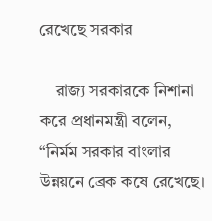রেখেছে সরকার

    রাজ্য সরকারকে নিশানা করে প্রধানমন্ত্রী বলেন, “নির্মম সরকার বাংলার উন্নয়নে ব্রেক কষে রেখেছে।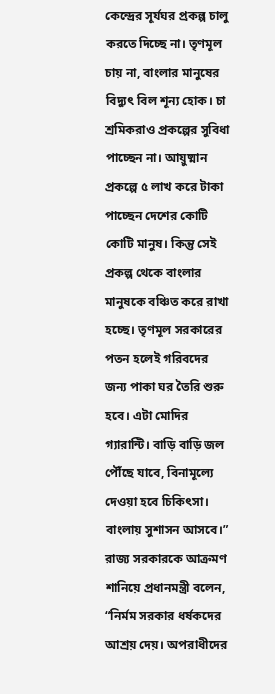কেন্দ্রের সূর্যঘর প্রকল্প চালু করতে দিচ্ছে না। তৃণমূল চায় না, বাংলার মানুষের বিদ্যুৎ বিল শূন্য হোক। চা শ্রমিকরাও প্রকল্পের সুবিধা পাচ্ছেন না। আয়ুষ্মান প্রকল্পে ৫ লাখ করে টাকা পাচ্ছেন দেশের কোটি কোটি মানুষ। কিন্তু সেই প্রকল্প থেকে বাংলার মানুষকে বঞ্চিত করে রাখা হচ্ছে। তৃণমূল সরকারের পতন হলেই গরিবদের জন্য পাকা ঘর তৈরি শুরু হবে। এটা মোদির গ্যারান্টি। বাড়ি বাড়ি জল পৌঁছে যাবে, বিনামূল্যে দেওয়া হবে চিকিৎসা। বাংলায় সুশাসন আসবে।” রাজ্য সরকারকে আক্রমণ শানিয়ে প্রধানমন্ত্রী বলেন, “নির্মম সরকার ধর্ষকদের আশ্রয় দেয়। অপরাধীদের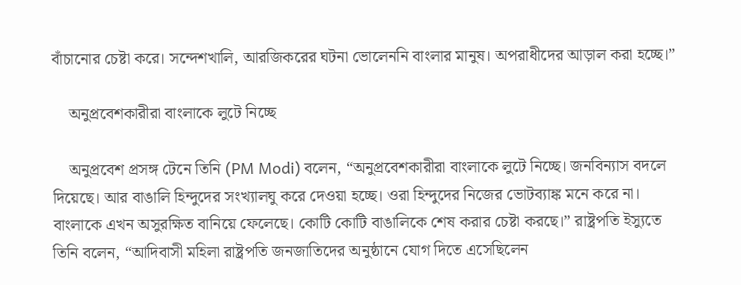বাঁচানোর চেষ্টা করে। সন্দেশখালি, আরজিকরের ঘটনা ভোলেননি বাংলার মানুষ। অপরাধীদের আড়াল করা হচ্ছে।”

    অনুপ্রবেশকারীরা বাংলাকে লুটে নিচ্ছে

    অনুপ্রবেশ প্রসঙ্গ টেনে তিনি (PM Modi) বলেন, “অনুপ্রবেশকারীরা বাংলাকে লুটে নিচ্ছে। জনবিন্যাস বদলে দিয়েছে। আর বাঙালি হিন্দুদের সংখ্যালঘু করে দেওয়া হচ্ছে। ওরা হিন্দুদের নিজের ভোটব্যাঙ্ক মনে করে না। বাংলাকে এখন অসুরক্ষিত বানিয়ে ফেলেছে। কোটি কোটি বাঙালিকে শেষ করার চেষ্টা করছে।” রাষ্ট্রপতি ইস্যুতে তিনি বলেন, “আদিবাসী মহিলা রাষ্ট্রপতি জনজাতিদের অনুষ্ঠানে যোগ দিতে এসেছিলেন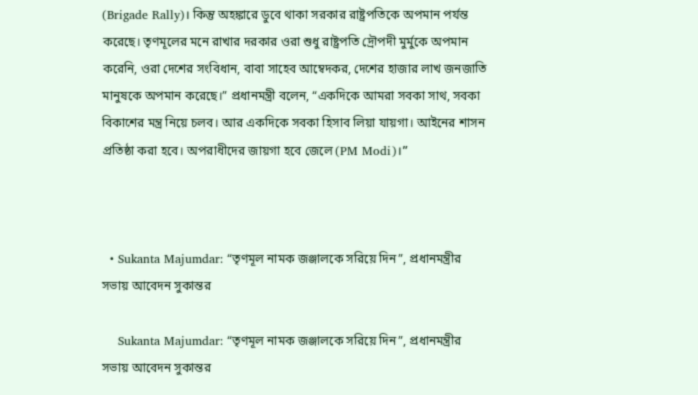(Brigade Rally)। কিন্তু অহঙ্কারে ডুবে থাকা সরকার রাষ্ট্রপতিকে অপমান পর্যন্ত করেছে। তৃণমূলের মনে রাখার দরকার ওরা শুধু রাষ্ট্রপতি দ্রৌপদী মুর্মুকে অপমান করেনি, ওরা দেশের সংবিধান, বাবা সাহেব আম্বেদকর, দেশের হাজার লাখ জনজাতি মানুষকে অপমান করেছে।” প্রধানমন্ত্রী বলেন, “একদিকে আমরা সবকা সাথ, সবকা বিকাশের মন্ত্র নিয়ে চলব। আর একদিকে সবকা হিসাব লিয়া যায়গা। আইনের শাসন প্রতিষ্ঠা করা হবে। অপরাধীদের জায়গা হবে জেলে (PM Modi)।”



  • Sukanta Majumdar: “তৃণমূল নামক জঞ্জালকে সরিয়ে দিন”, প্রধানমন্ত্রীর সভায় আবেদন সুকান্তর

    Sukanta Majumdar: “তৃণমূল নামক জঞ্জালকে সরিয়ে দিন”, প্রধানমন্ত্রীর সভায় আবেদন সুকান্তর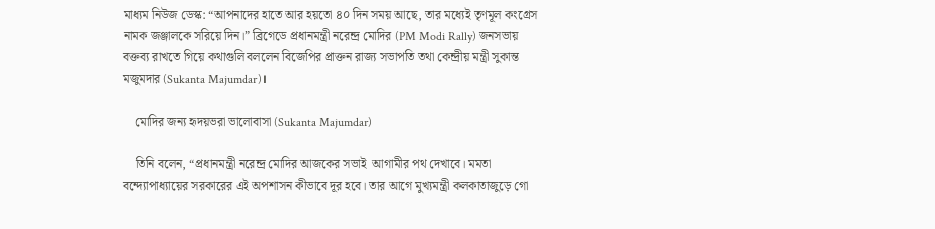মাধ্যম নিউজ ডেস্ক: “আপনাদের হাতে আর হয়তো ৪০ দিন সময় আছে, তার মধ্যেই তৃণমূল কংগ্রেস নামক জঞ্জালকে সরিয়ে দিন।” ব্রিগেডে প্রধানমন্ত্রী নরেন্দ্র মোদির (PM Modi Rally) জনসভায় বক্তব্য রাখতে গিয়ে কথাগুলি বললেন বিজেপির প্রাক্তন রাজ্য সভাপতি তথা কেন্দ্রীয় মন্ত্রী সুকান্ত মজুমদার (Sukanta Majumdar)।

    মোদির জন্য হৃদয়ভরা ভালোবাসা (Sukanta Majumdar)

    তিনি বলেন, “প্রধানমন্ত্রী নরেন্দ্র মোদির আজকের সভাই  আগামীর পথ দেখাবে। মমতা বন্দ্যোপাধ্যায়ের সরকারের এই অপশাসন কীভাবে দূর হবে। তার আগে মুখ্যমন্ত্রী কলকাতাজুড়ে গো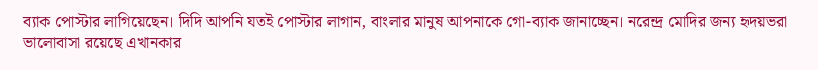ব্যাক পোস্টার লাগিয়েছেন। দিদি আপনি যতই পোস্টার লাগান, বাংলার মানুষ আপনাকে গো-ব্যাক জানাচ্ছেন। নরেন্দ্র মোদির জন্য হৃদয়ভরা ভালোবাসা রয়েছে এখানকার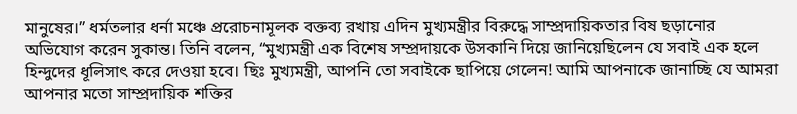মানুষের।” ধর্মতলার ধর্না মঞ্চে প্ররোচনামূলক বক্তব্য রখায় এদিন মুখ্যমন্ত্রীর বিরুদ্ধে সাম্প্রদায়িকতার বিষ ছড়ানোর অভিযোগ করেন সুকান্ত। তিনি বলেন, “মুখ্যমন্ত্রী এক বিশেষ সম্প্রদায়কে উসকানি দিয়ে জানিয়েছিলেন যে সবাই এক হলে হিন্দুদের ধূলিসাৎ করে দেওয়া হবে। ছিঃ মুখ্যমন্ত্রী, আপনি তো সবাইকে ছাপিয়ে গেলেন! আমি আপনাকে জানাচ্ছি যে আমরা আপনার মতো সাম্প্রদায়িক শক্তির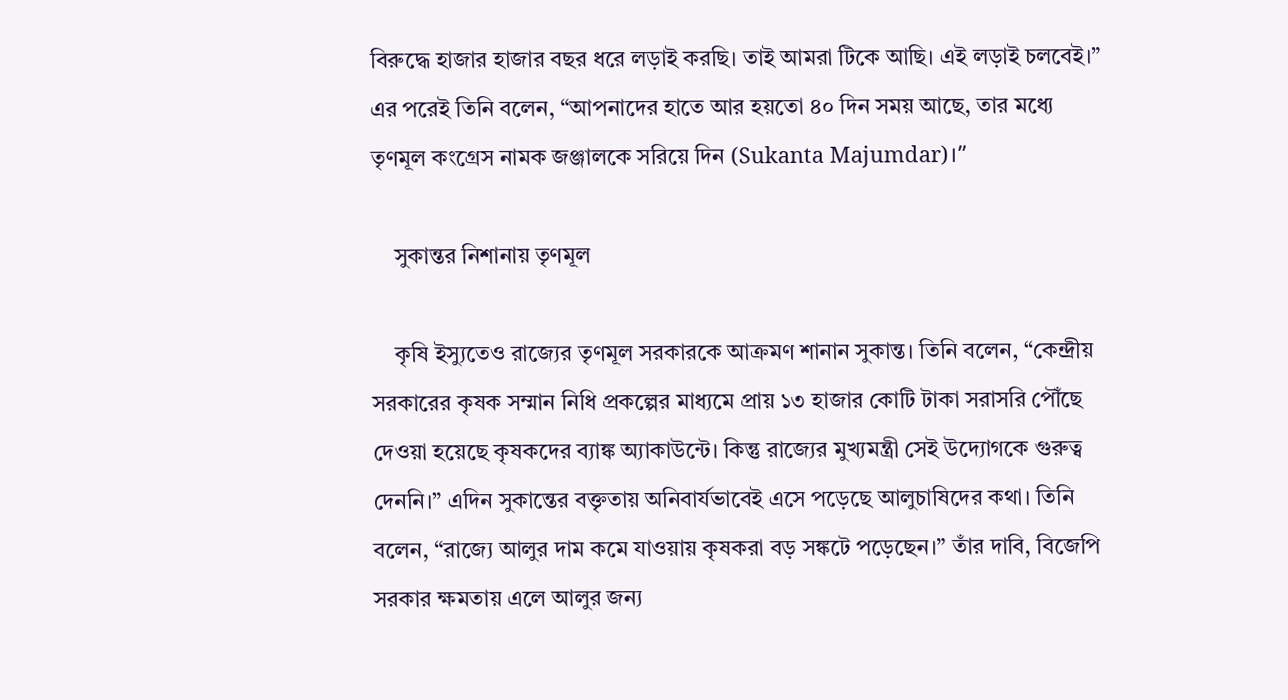বিরুদ্ধে হাজার হাজার বছর ধরে লড়াই করছি। তাই আমরা টিকে আছি। এই লড়াই চলবেই।” এর পরেই তিনি বলেন, “আপনাদের হাতে আর হয়তো ৪০ দিন সময় আছে, তার মধ্যে তৃণমূল কংগ্রেস নামক জঞ্জালকে সরিয়ে দিন (Sukanta Majumdar)।”

    সুকান্তর নিশানায় তৃণমূল

    কৃষি ইস্যুতেও রাজ্যের তৃণমূল সরকারকে আক্রমণ শানান সুকান্ত। তিনি বলেন, “কেন্দ্রীয় সরকারের কৃষক সম্মান নিধি প্রকল্পের মাধ্যমে প্রায় ১৩ হাজার কোটি টাকা সরাসরি পৌঁছে দেওয়া হয়েছে কৃষকদের ব্যাঙ্ক অ্যাকাউন্টে। কিন্তু রাজ্যের মুখ্যমন্ত্রী সেই উদ্যোগকে গুরুত্ব দেননি।” এদিন সুকান্তের বক্তৃতায় অনিবার্যভাবেই এসে পড়েছে আলুচাষিদের কথা। তিনি বলেন, “রাজ্যে আলুর দাম কমে যাওয়ায় কৃষকরা বড় সঙ্কটে পড়েছেন।” তাঁর দাবি, বিজেপি সরকার ক্ষমতায় এলে আলুর জন্য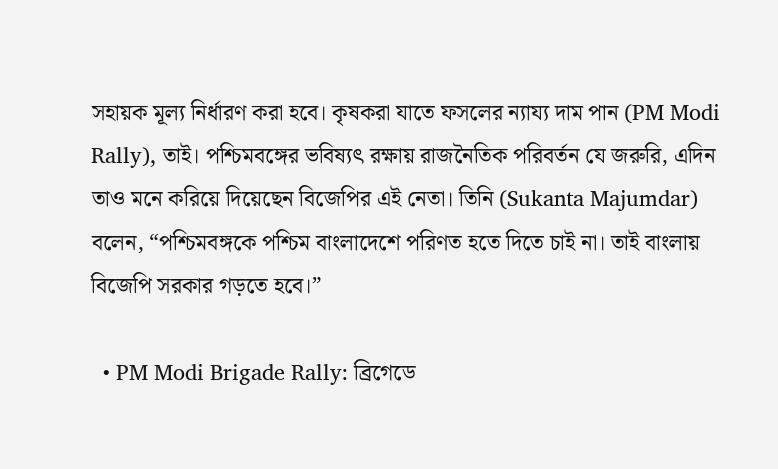সহায়ক মূল্য নির্ধারণ করা হবে। কৃষকরা যাতে ফসলের ন্যায্য দাম পান (PM Modi Rally), তাই। পশ্চিমবঙ্গের ভবিষ্যৎ রক্ষায় রাজনৈতিক পরিবর্তন যে জরুরি, এদিন তাও মনে করিয়ে দিয়েছেন বিজেপির এই নেতা। তিনি (Sukanta Majumdar) বলেন, “পশ্চিমবঙ্গকে পশ্চিম বাংলাদেশে পরিণত হতে দিতে চাই না। তাই বাংলায় বিজেপি সরকার গড়তে হবে।”

  • PM Modi Brigade Rally: ব্রিগেডে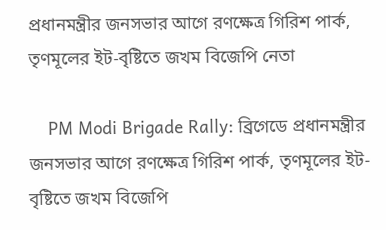প্রধানমন্ত্রীর জনসভার আগে রণক্ষেত্র গিরিশ পার্ক, তৃণমূলের ইট-বৃষ্টিতে জখম বিজেপি নেতা

    PM Modi Brigade Rally: ব্রিগেডে প্রধানমন্ত্রীর জনসভার আগে রণক্ষেত্র গিরিশ পার্ক, তৃণমূলের ইট-বৃষ্টিতে জখম বিজেপি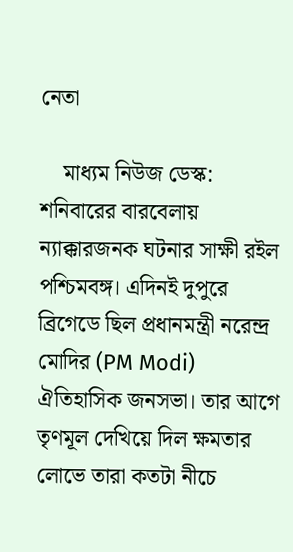নেতা

    মাধ্যম নিউজ ডেস্ক: শনিবারের বারবেলায় ন্যাক্কারজনক ঘটনার সাক্ষী রইল পশ্চিমবঙ্গ। এদিনই দুপুরে ব্রিগেডে ছিল প্রধানমন্ত্রী নরেন্দ্র মোদির (PM Modi) ঐতিহাসিক জনসভা। তার আগে তৃণমূল দেখিয়ে দিল ক্ষমতার লোভে তারা কতটা নীচে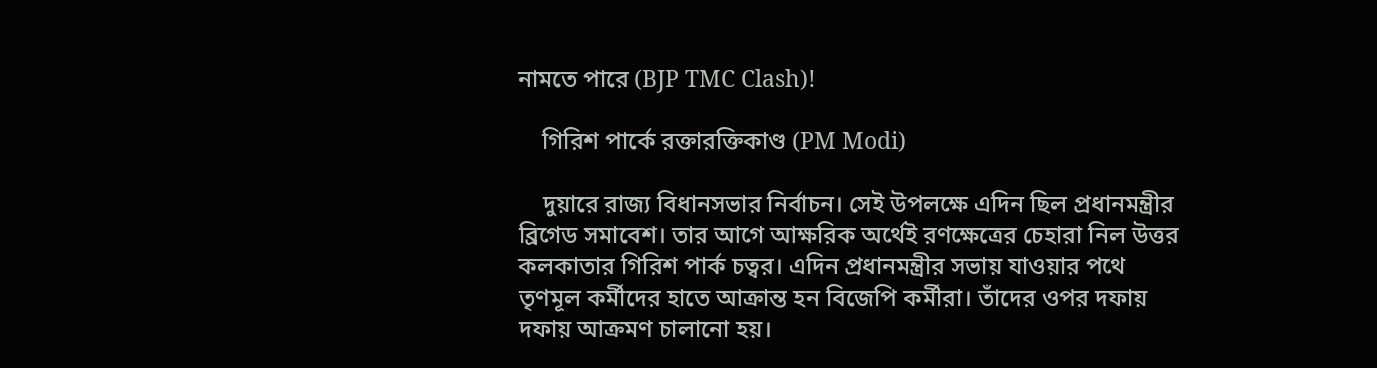নামতে পারে (BJP TMC Clash)!

    গিরিশ পার্কে রক্তারক্তিকাণ্ড (PM Modi)

    দুয়ারে রাজ্য বিধানসভার নির্বাচন। সেই উপলক্ষে এদিন ছিল প্রধানমন্ত্রীর ব্রিগেড সমাবেশ। তার আগে আক্ষরিক অর্থেই রণক্ষেত্রের চেহারা নিল উত্তর কলকাতার গিরিশ পার্ক চত্বর। এদিন প্রধানমন্ত্রীর সভায় যাওয়ার পথে তৃণমূল কর্মীদের হাতে আক্রান্ত হন বিজেপি কর্মীরা। তাঁদের ওপর দফায় দফায় আক্রমণ চালানো হয়।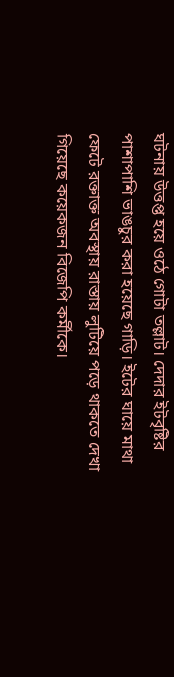ঘটনায় উত্তপ্ত হয়ে ওঠে গোটা তল্লাট। দেদার ইটবৃষ্টির পাশাপাশি ভাঙচুর করা হয়েছে গাড়ি। ইটের ঘায়ে মাথা ফেটে রক্তাক্ত অবস্থায় রাস্তায় লুটিয়ে পড়ে থাকতে দেখা গিয়েছে কয়েকজন বিজেপি কর্মীকে।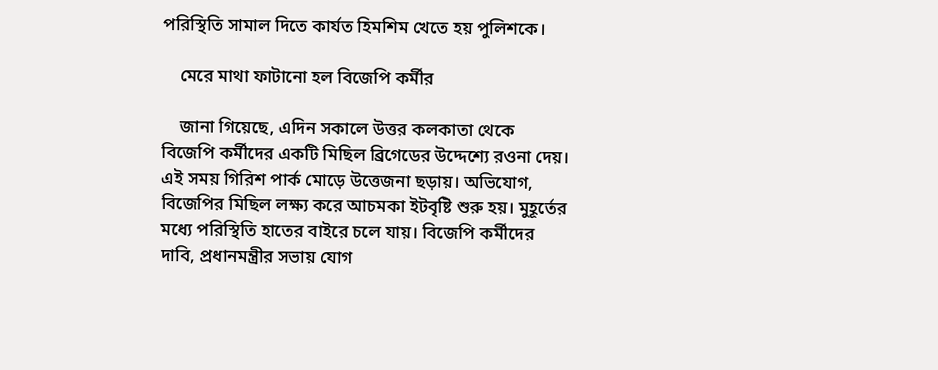পরিস্থিতি সামাল দিতে কার্যত হিমশিম খেতে হয় পুলিশকে।

    মেরে মাথা ফাটানো হল বিজেপি কর্মীর

    জানা গিয়েছে, এদিন সকালে উত্তর কলকাতা থেকে বিজেপি কর্মীদের একটি মিছিল ব্রিগেডের উদ্দেশ্যে রওনা দেয়। এই সময় গিরিশ পার্ক মোড়ে উত্তেজনা ছড়ায়। অভিযোগ, বিজেপির মিছিল লক্ষ্য করে আচমকা ইটবৃষ্টি শুরু হয়। মুহূর্তের মধ্যে পরিস্থিতি হাতের বাইরে চলে যায়। বিজেপি কর্মীদের দাবি, প্রধানমন্ত্রীর সভায় যোগ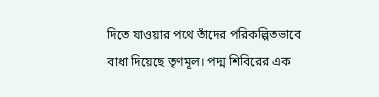দিতে যাওয়ার পথে তাঁদের পরিকল্পিতভাবে বাধা দিয়েছে তৃণমূল। পদ্ম শিবিরের এক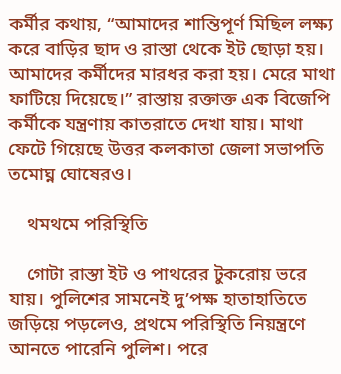কর্মীর কথায়, “আমাদের শান্তিপূর্ণ মিছিল লক্ষ্য করে বাড়ির ছাদ ও রাস্তা থেকে ইট ছোড়া হয়। আমাদের কর্মীদের মারধর করা হয়। মেরে মাথা ফাটিয়ে দিয়েছে।” রাস্তায় রক্তাক্ত এক বিজেপি কর্মীকে যন্ত্রণায় কাতরাতে দেখা যায়। মাথা ফেটে গিয়েছে উত্তর কলকাতা জেলা সভাপতি তমোঘ্ন ঘোষেরও।

    থমথমে পরিস্থিতি

    গোটা রাস্তা ইট ও পাথরের টুকরোয় ভরে যায়। পুলিশের সামনেই দু’পক্ষ হাতাহাতিতে জড়িয়ে পড়লেও, প্রথমে পরিস্থিতি নিয়ন্ত্রণে আনতে পারেনি পুলিশ। পরে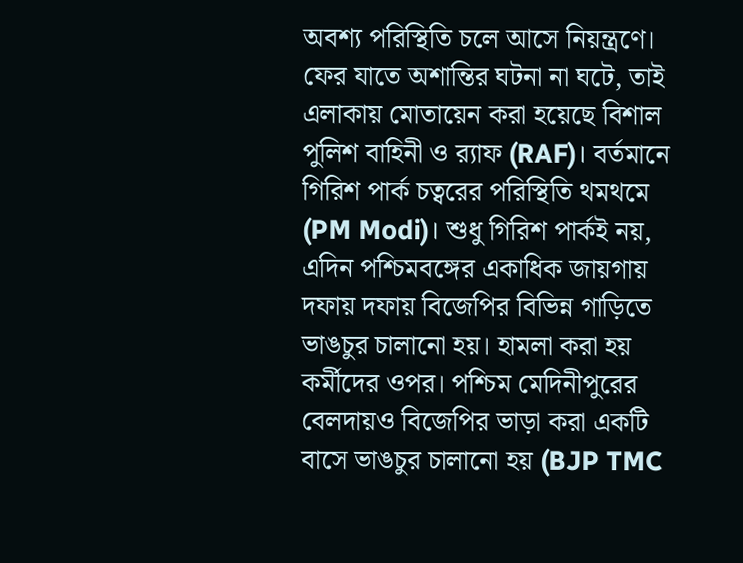অবশ্য পরিস্থিতি চলে আসে নিয়ন্ত্রণে। ফের যাতে অশান্তির ঘটনা না ঘটে, তাই এলাকায় মোতায়েন করা হয়েছে বিশাল পুলিশ বাহিনী ও র‍্যাফ (RAF)। বর্তমানে গিরিশ পার্ক চত্বরের পরিস্থিতি থমথমে (PM Modi)। শুধু গিরিশ পার্কই নয়, এদিন পশ্চিমবঙ্গের একাধিক জায়গায় দফায় দফায় বিজেপির বিভিন্ন গাড়িতে ভাঙচুর চালানো হয়। হামলা করা হয় কর্মীদের ওপর। পশ্চিম মেদিনীপুরের বেলদায়ও বিজেপির ভাড়া করা একটি বাসে ভাঙচুর চালানো হয় (BJP TMC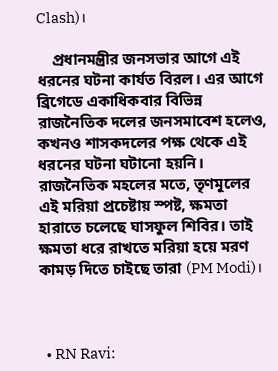Clash)।

    প্রধানমন্ত্রীর জনসভার আগে এই ধরনের ঘটনা কার্যত বিরল। এর আগে ব্রিগেডে একাধিকবার বিভিন্ন রাজনৈতিক দলের জনসমাবেশ হলেও, কখনও শাসকদলের পক্ষ থেকে এই ধরনের ঘটনা ঘটানো হয়নি। রাজনৈতিক মহলের মতে, তৃণমূলের এই মরিয়া প্রচেষ্টায় স্পষ্ট, ক্ষমতা হারাতে চলেছে ঘাসফুল শিবির। তাই ক্ষমতা ধরে রাখতে মরিয়া হয়ে মরণ কামড় দিতে চাইছে তারা (PM Modi)।



  • RN Ravi: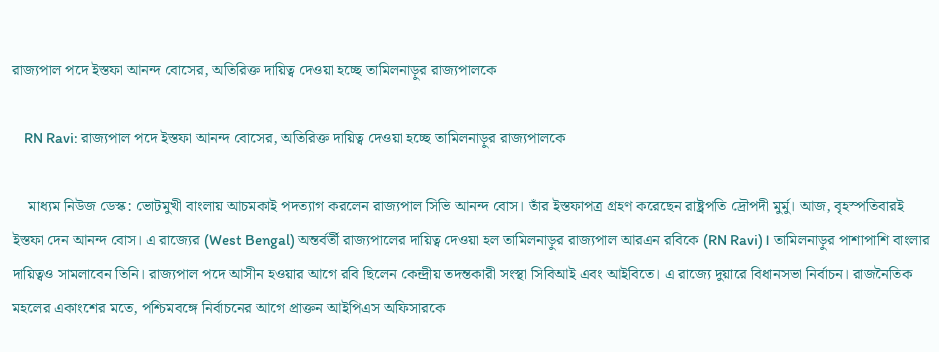রাজ্যপাল পদে ইস্তফা আনন্দ বোসের, অতিরিক্ত দায়িত্ব দেওয়া হচ্ছে তামিলনাড়ুর রাজ্যপালকে

    RN Ravi: রাজ্যপাল পদে ইস্তফা আনন্দ বোসের, অতিরিক্ত দায়িত্ব দেওয়া হচ্ছে তামিলনাড়ুর রাজ্যপালকে

    মাধ্যম নিউজ ডেস্ক: ভোটমুখী বাংলায় আচমকাই পদত্যাগ করলেন রাজ্যপাল সিভি আনন্দ বোস। তাঁর ইস্তফাপত্র গ্রহণ করেছেন রাষ্ট্রপতি দ্রৌপদী মুর্মু। আজ, বৃহস্পতিবারই ইস্তফা দেন আনন্দ বোস। এ রাজ্যের (West Bengal) অন্তর্বর্তী রাজ্যপালের দায়িত্ব দেওয়া হল তামিলনাড়ুর রাজ্যপাল আরএন রবিকে (RN Ravi)। তামিলনাড়ুর পাশাপাশি বাংলার দায়িত্বও সামলাবেন তিনি। রাজ্যপাল পদে আসীন হওয়ার আগে রবি ছিলেন কেন্দ্রীয় তদন্তকারী সংস্থা সিবিআই এবং আইবিতে। এ রাজ্যে দুয়ারে বিধানসভা নির্বাচন। রাজনৈতিক মহলের একাংশের মতে, পশ্চিমবঙ্গে নির্বাচনের আগে প্রাক্তন আইপিএস অফিসারকে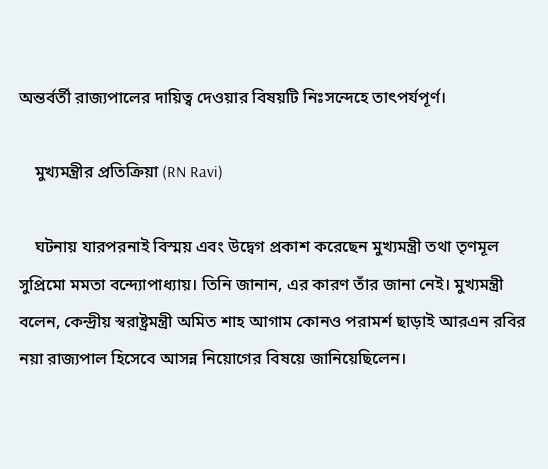অন্তর্বর্তী রাজ্যপালের দায়িত্ব দেওয়ার বিষয়টি নিঃসন্দেহে তাৎপর্যপূর্ণ।

    মুখ্যমন্ত্রীর প্রতিক্রিয়া (RN Ravi)

    ঘটনায় যারপরনাই বিস্ময় এবং উদ্বেগ প্রকাশ করেছেন মুখ্যমন্ত্রী তথা তৃণমূল সুপ্রিমো মমতা বন্দ্যোপাধ্যায়। তিনি জানান, এর কারণ তাঁর জানা নেই। মুখ্যমন্ত্রী বলেন, কেন্দ্রীয় স্বরাষ্ট্রমন্ত্রী অমিত শাহ আগাম কোনও পরামর্শ ছাড়াই আরএন রবির নয়া রাজ্যপাল হিসেবে আসন্ন নিয়োগের বিষয়ে জানিয়েছিলেন।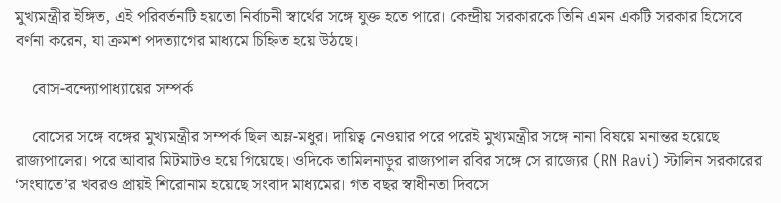মুখ্যমন্ত্রীর ইঙ্গিত, এই পরিবর্তনটি হয়তো নির্বাচনী স্বার্থের সঙ্গে যুক্ত হতে পারে। কেন্দ্রীয় সরকারকে তিনি এমন একটি সরকার হিসেবে বর্ণনা করেন, যা ক্রমশ পদত্যাগের মাধ্যমে চিহ্নিত হয়ে উঠছে।

    বোস-বন্দ্যোপাধ্যায়ের সম্পর্ক

    বোসের সঙ্গে বঙ্গের মুখ্যমন্ত্রীর সম্পর্ক ছিল অম্ল-মধুর। দায়িত্ব নেওয়ার পরে পরেই মুখ্যমন্ত্রীর সঙ্গে নানা বিষয়ে মনান্তর হয়েছে রাজ্যপালের। পরে আবার মিটমাটও হয়ে গিয়েছে। ওদিকে তামিলনাড়ুর রাজ্যপাল রবির সঙ্গে সে রাজ্যের (RN Ravi) স্টালিন সরকারের ‘সংঘাতে’র খবরও প্রায়ই শিরোনাম হয়েছে সংবাদ মাধ্যমের। গত বছর স্বাধীনতা দিবসে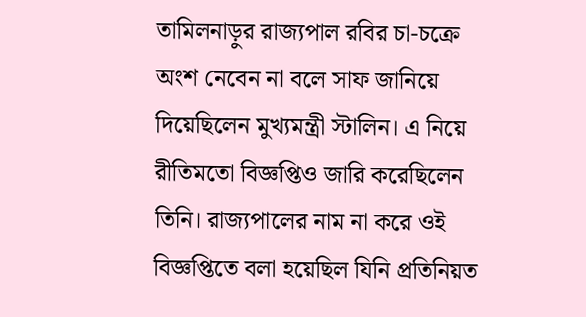তামিলনাড়ুর রাজ্যপাল রবির চা-চক্রে অংশ নেবেন না বলে সাফ জানিয়ে দিয়েছিলেন মুখ্যমন্ত্রী স্টালিন। এ নিয়ে রীতিমতো বিজ্ঞপ্তিও জারি করেছিলেন তিনি। রাজ্যপালের নাম না করে ওই বিজ্ঞপ্তিতে বলা হয়েছিল যিনি প্রতিনিয়ত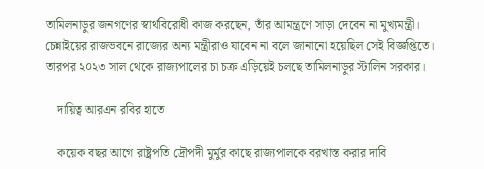তামিলনাড়ুর জনগণের স্বার্থবিরোধী কাজ করছেন, তাঁর আমন্ত্রণে সাড়া দেবেন না মুখ্যমন্ত্রী। চেন্নাইয়ের রাজভবনে রাজ্যের অন্য মন্ত্রীরাও যাবেন না বলে জানানো হয়েছিল সেই বিজ্ঞপ্তিতে। তারপর ২০২৩ সাল থেকে রাজ্যপালের চা চক্র এড়িয়েই চলছে তামিলনাড়ুর স্টালিন সরকার।

    দায়িত্ব আরএন রবির হাতে

    কয়েক বছর আগে রাষ্ট্রপতি দ্রৌপদী মুর্মুর কাছে রাজ্যপালকে বরখাস্ত করার দাবি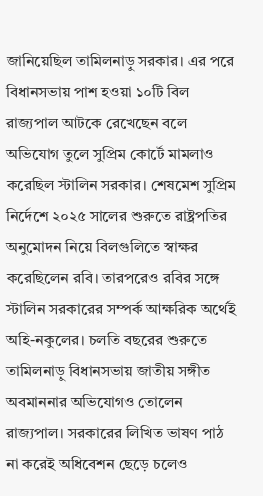জানিয়েছিল তামিলনাড়ু সরকার। এর পরে বিধানসভায় পাশ হওয়া ১০টি বিল রাজ্যপাল আটকে রেখেছেন বলে অভিযোগ তুলে সুপ্রিম কোর্টে মামলাও করেছিল স্টালিন সরকার। শেষমেশ সুপ্রিম নির্দেশে ২০২৫ সালের শুরুতে রাষ্ট্রপতির অনুমোদন নিয়ে বিলগুলিতে স্বাক্ষর করেছিলেন রবি। তারপরেও রবির সঙ্গে স্টালিন সরকারের সম্পর্ক আক্ষরিক অর্থেই অহি-নকুলের। চলতি বছরের শুরুতে তামিলনাড়ু বিধানসভায় জাতীয় সঙ্গীত অবমাননার অভিযোগও তোলেন রাজ্যপাল। সরকারের লিখিত ভাষণ পাঠ না করেই অধিবেশন ছেড়ে চলেও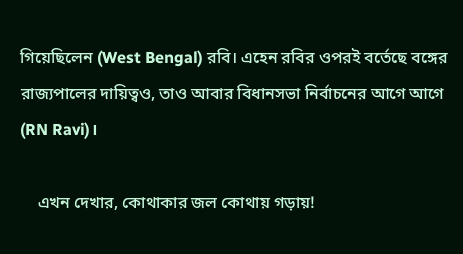গিয়েছিলেন (West Bengal) রবি। এহেন রবির ওপরই বর্তেছে বঙ্গের রাজ্যপালের দায়িত্বও, তাও আবার বিধানসভা নির্বাচনের আগে আগে (RN Ravi)।

    এখন দেখার, কোথাকার জল কোথায় গড়ায়!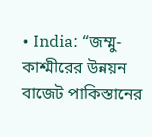• India: “জম্মু-কাশ্মীরের উন্নয়ন বাজেট পাকিস্তানের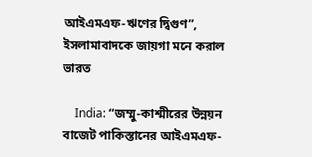আইএমএফ-ঋণের দ্বিগুণ”, ইসলামাবাদকে জায়গা মনে করাল ভারত

    India: “জম্মু-কাশ্মীরের উন্নয়ন বাজেট পাকিস্তানের আইএমএফ-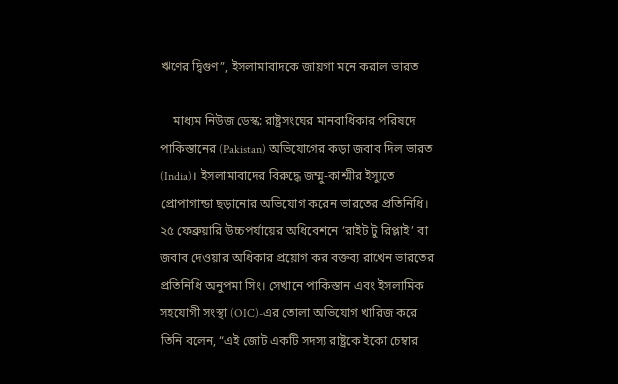ঋণের দ্বিগুণ”, ইসলামাবাদকে জায়গা মনে করাল ভারত

    মাধ্যম নিউজ ডেস্ক: রাষ্ট্রসংঘের মানবাধিকার পরিষদে পাকিস্তানের (Pakistan) অভিযোগের কড়া জবাব দিল ভারত (India)। ইসলামাবাদের বিরুদ্ধে জম্মু-কাশ্মীর ইস্যুতে প্রোপাগান্ডা ছড়ানোর অভিযোগ করেন ভারতের প্রতিনিধি। ২৫ ফেব্রুয়ারি উচ্চপর্যায়ের অধিবেশনে ‘রাইট টু রিপ্লাই’ বা জবাব দেওয়ার অধিকার প্রয়োগ কর বক্তব্য রাখেন ভারতের প্রতিনিধি অনুপমা সিং। সেখানে পাকিস্তান এবং ইসলামিক সহযোগী সংস্থা (OIC)-এর তোলা অভিযোগ খারিজ করে তিনি বলেন, “এই জোট একটি সদস্য রাষ্ট্রকে ইকো চেম্বার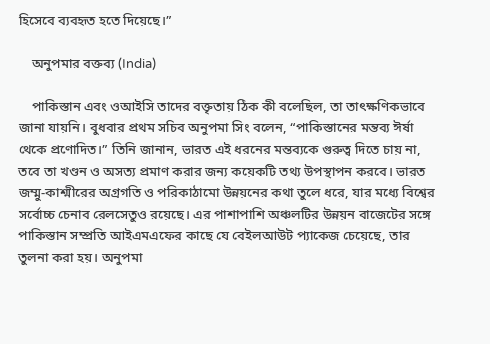হিসেবে ব্যবহৃত হতে দিয়েছে।”

    অনুপমার বক্তব্য (India)

    পাকিস্তান এবং ওআইসি তাদের বক্তৃতায় ঠিক কী বলেছিল, তা তাৎক্ষণিকভাবে জানা যায়নি। বুধবার প্রথম সচিব অনুপমা সিং বলেন, “পাকিস্তানের মন্তব্য ঈর্ষা থেকে প্রণোদিত।” তিনি জানান, ভারত এই ধরনের মন্তব্যকে গুরুত্ব দিতে চায় না, তবে তা খণ্ডন ও অসত্য প্রমাণ করার জন্য কয়েকটি তথ্য উপস্থাপন করবে। ভারত জম্মু-কাশ্মীরের অগ্রগতি ও পরিকাঠামো উন্নয়নের কথা তুলে ধরে, যার মধ্যে বিশ্বের সর্বোচ্চ চেনাব রেলসেতুও রয়েছে। এর পাশাপাশি অঞ্চলটির উন্নয়ন বাজেটের সঙ্গে পাকিস্তান সম্প্রতি আইএমএফের কাছে যে বেইলআউট প্যাকেজ চেয়েছে, তার তুলনা করা হয়। অনুপমা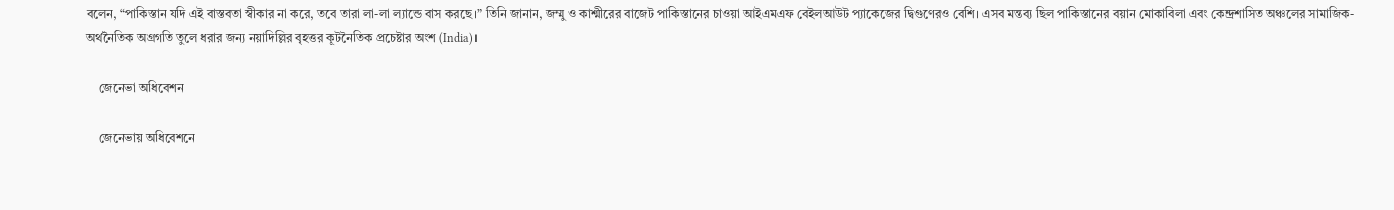বলেন, “পাকিস্তান যদি এই বাস্তবতা স্বীকার না করে, তবে তারা লা-লা ল্যান্ডে বাস করছে।” তিনি জানান, জম্মু ও কাশ্মীরের বাজেট পাকিস্তানের চাওয়া আইএমএফ বেইলআউট প্যাকেজের দ্বিগুণেরও বেশি। এসব মন্তব্য ছিল পাকিস্তানের বয়ান মোকাবিলা এবং কেন্দ্রশাসিত অঞ্চলের সামাজিক-অর্থনৈতিক অগ্রগতি তুলে ধরার জন্য নয়াদিল্লির বৃহত্তর কূটনৈতিক প্রচেষ্টার অংশ (India)।

    জেনেভা অধিবেশন

    জেনেভায় অধিবেশনে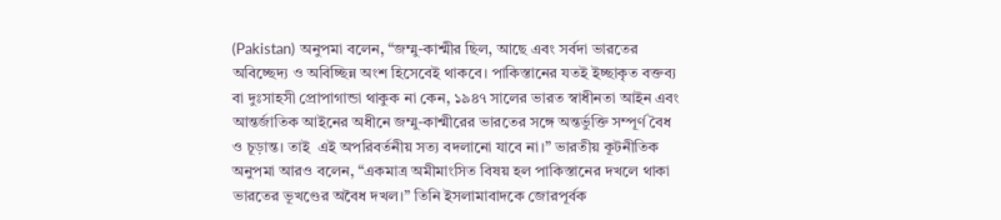(Pakistan) অনুপমা বলেন, “জম্মু-কাশ্মীর ছিল, আছে এবং সর্বদা ভারতের অবিচ্ছেদ্য ও অবিচ্ছিন্ন অংশ হিসেবেই থাকবে। পাকিস্তানের যতই ইচ্ছাকৃত বক্তব্য বা দুঃসাহসী প্রোপাগান্ডা থাকুক না কেন, ১৯৪৭ সালের ভারত স্বাধীনতা আইন এবং আন্তর্জাতিক আইনের অধীনে জম্মু-কাশ্মীরের ভারতের সঙ্গে অন্তর্ভুক্তি সম্পূর্ণ বৈধ ও চূড়ান্ত। তাই  এই অপরিবর্তনীয় সত্য বদলানো যাবে না।” ভারতীয় কূটনীতিক অনুপমা আরও বলেন, “একমাত্র অমীমাংসিত বিষয় হল পাকিস্তানের দখলে থাকা ভারতের ভূখণ্ডের অবৈধ দখল।” তিনি ইসলামাবাদকে জোরপূর্বক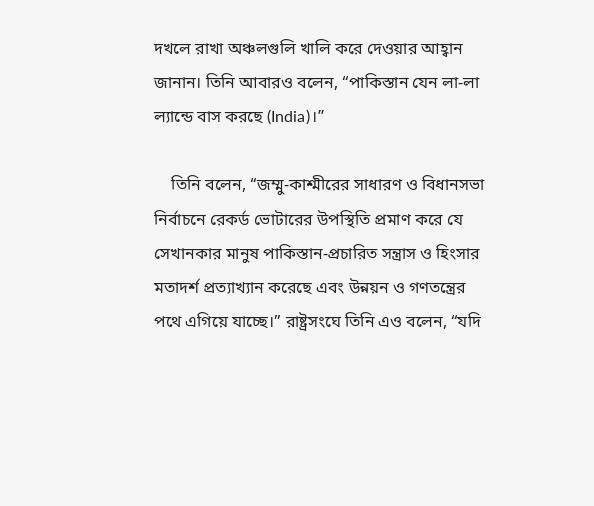দখলে রাখা অঞ্চলগুলি খালি করে দেওয়ার আহ্বান জানান। তিনি আবারও বলেন, “পাকিস্তান যেন লা-লা ল্যান্ডে বাস করছে (India)।”

    তিনি বলেন, “জম্মু-কাশ্মীরের সাধারণ ও বিধানসভা নির্বাচনে রেকর্ড ভোটারের উপস্থিতি প্রমাণ করে যে সেখানকার মানুষ পাকিস্তান-প্রচারিত সন্ত্রাস ও হিংসার মতাদর্শ প্রত্যাখ্যান করেছে এবং উন্নয়ন ও গণতন্ত্রের পথে এগিয়ে যাচ্ছে।” রাষ্ট্রসংঘে তিনি এও বলেন, “যদি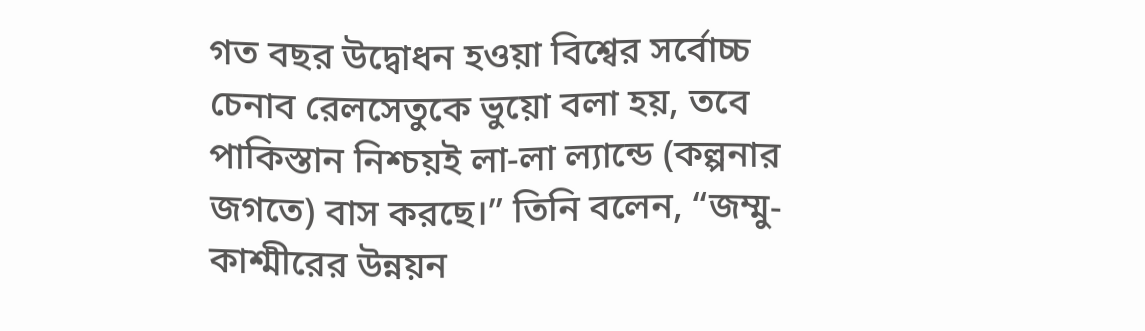গত বছর উদ্বোধন হওয়া বিশ্বের সর্বোচ্চ চেনাব রেলসেতুকে ভুয়ো বলা হয়, তবে পাকিস্তান নিশ্চয়ই লা-লা ল্যান্ডে (কল্পনার জগতে) বাস করছে।” তিনি বলেন, “জম্মু-কাশ্মীরের উন্নয়ন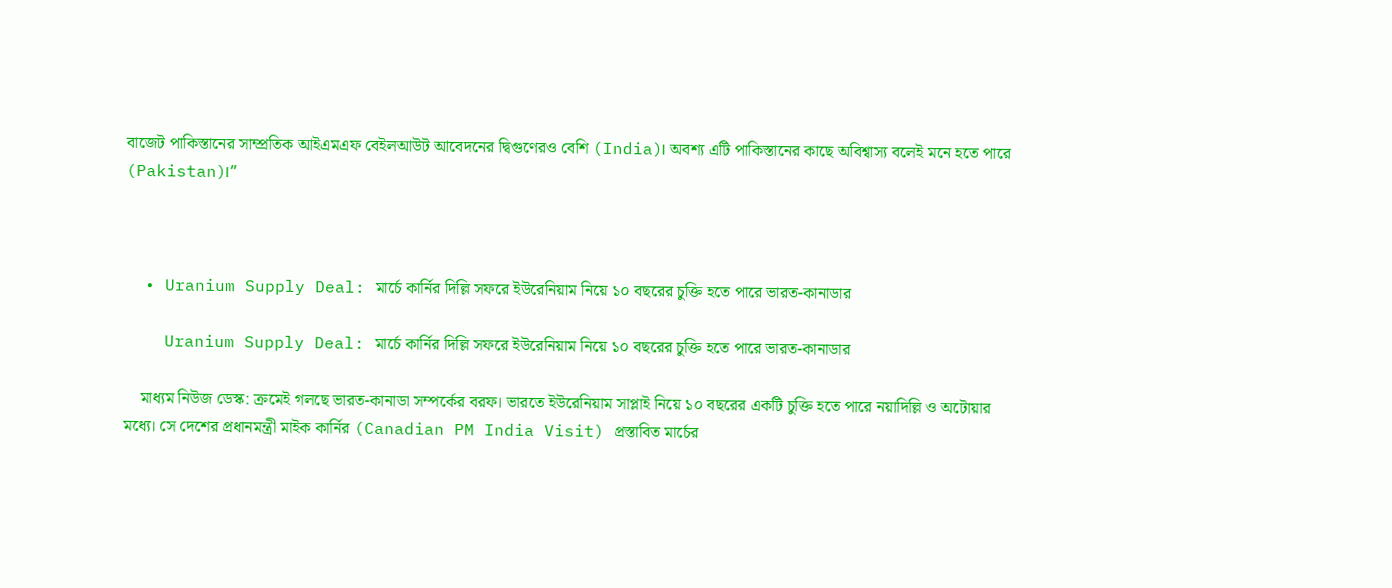বাজেট পাকিস্তানের সাম্প্রতিক আইএমএফ বেইলআউট আবেদনের দ্বিগুণেরও বেশি (India)। অবশ্য এটি পাকিস্তানের কাছে অবিশ্বাস্য বলেই মনে হতে পারে (Pakistan)।”



  • Uranium Supply Deal: মার্চে কার্নির দিল্লি সফরে ইউরেনিয়াম নিয়ে ১০ বছরের চুক্তি হতে পারে ভারত-কানাডার

    Uranium Supply Deal: মার্চে কার্নির দিল্লি সফরে ইউরেনিয়াম নিয়ে ১০ বছরের চুক্তি হতে পারে ভারত-কানাডার

    মাধ্যম নিউজ ডেস্ক: ক্রমেই গলছে ভারত-কানাডা সম্পর্কের বরফ। ভারতে ইউরেনিয়াম সাপ্লাই নিয়ে ১০ বছরের একটি চুক্তি হতে পারে নয়াদিল্লি ও অটোয়ার মধ্যে। সে দেশের প্রধানমন্ত্রী মাইক কার্নির (Canadian PM India Visit) প্রস্তাবিত মার্চের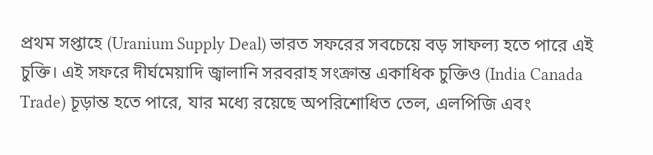প্রথম সপ্তাহে (Uranium Supply Deal) ভারত সফরের সবচেয়ে বড় সাফল্য হতে পারে এই চুক্তি। এই সফরে দীর্ঘমেয়াদি জ্বালানি সরবরাহ সংক্রান্ত একাধিক চুক্তিও (India Canada Trade) চূড়ান্ত হতে পারে, যার মধ্যে রয়েছে অপরিশোধিত তেল, এলপিজি এবং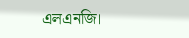এলএনজি।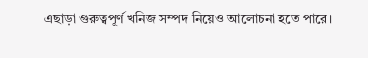এছাড়া গুরুত্বপূর্ণ খনিজ সম্পদ নিয়েও আলোচনা হতে পারে।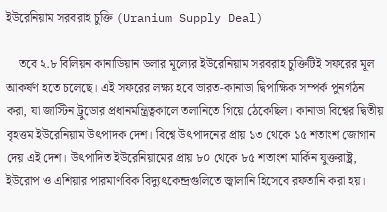ইউরেনিয়াম সরবরাহ চুক্তি (Uranium Supply Deal)

    তবে ২.৮ বিলিয়ন কানাডিয়ান ডলার মূল্যের ইউরেনিয়াম সরবরাহ চুক্তিটিই সফরের মূল আকর্ষণ হতে চলেছে। এই সফরের লক্ষ্য হবে ভারত-কানাডা দ্বিপাক্ষিক সম্পর্ক পুনর্গঠন করা, যা জাস্টিন ট্রুডোর প্রধানমন্ত্রিত্বকালে তলানিতে গিয়ে ঠেকেছিল। কানাডা বিশ্বের দ্বিতীয় বৃহত্তম ইউরেনিয়াম উৎপাদক দেশ। বিশ্বে উৎপাদনের প্রায় ১৩ থেকে ১৫ শতাংশ জোগান দেয় এই দেশ। উৎপাদিত ইউরেনিয়ামের প্রায় ৮০ থেকে ৮৫ শতাংশ মার্কিন যুক্তরাষ্ট্র, ইউরোপ ও এশিয়ার পারমাণবিক বিদ্যুৎকেন্দ্রগুলিতে জ্বালানি হিসেবে রফতানি করা হয়।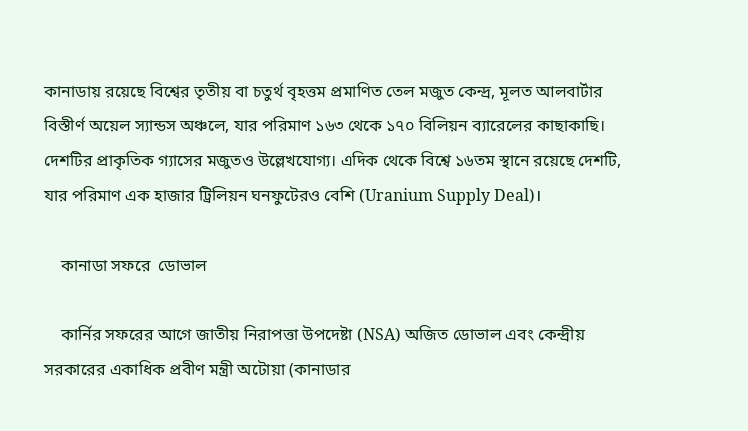কানাডায় রয়েছে বিশ্বের তৃতীয় বা চতুর্থ বৃহত্তম প্রমাণিত তেল মজুত কেন্দ্র, মূলত আলবার্টার বিস্তীর্ণ অয়েল স্যান্ডস অঞ্চলে, যার পরিমাণ ১৬৩ থেকে ১৭০ বিলিয়ন ব্যারেলের কাছাকাছি। দেশটির প্রাকৃতিক গ্যাসের মজুতও উল্লেখযোগ্য। এদিক থেকে বিশ্বে ১৬তম স্থানে রয়েছে দেশটি, যার পরিমাণ এক হাজার ট্রিলিয়ন ঘনফুটেরও বেশি (Uranium Supply Deal)।

    কানাডা সফরে  ডোভাল

    কার্নির সফরের আগে জাতীয় নিরাপত্তা উপদেষ্টা (NSA) অজিত ডোভাল এবং কেন্দ্রীয় সরকারের একাধিক প্রবীণ মন্ত্রী অটোয়া (কানাডার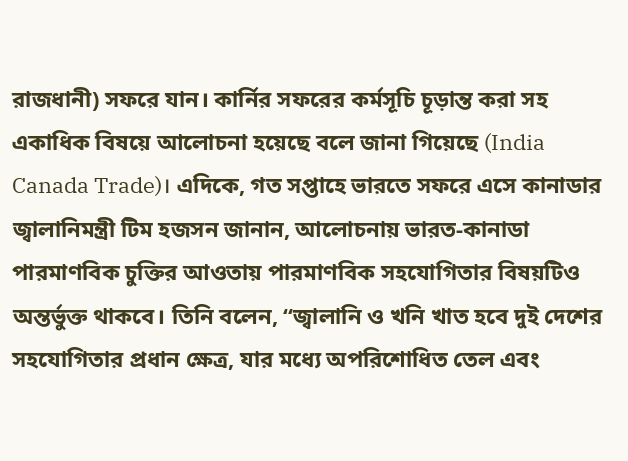রাজধানী) সফরে যান। কার্নির সফরের কর্মসূচি চূড়ান্ত করা সহ একাধিক বিষয়ে আলোচনা হয়েছে বলে জানা গিয়েছে (India Canada Trade)। এদিকে, গত সপ্তাহে ভারতে সফরে এসে কানাডার জ্বালানিমন্ত্রী টিম হজসন জানান, আলোচনায় ভারত-কানাডা পারমাণবিক চুক্তির আওতায় পারমাণবিক সহযোগিতার বিষয়টিও অন্তর্ভুক্ত থাকবে। তিনি বলেন, “জ্বালানি ও খনি খাত হবে দুই দেশের সহযোগিতার প্রধান ক্ষেত্র, যার মধ্যে অপরিশোধিত তেল এবং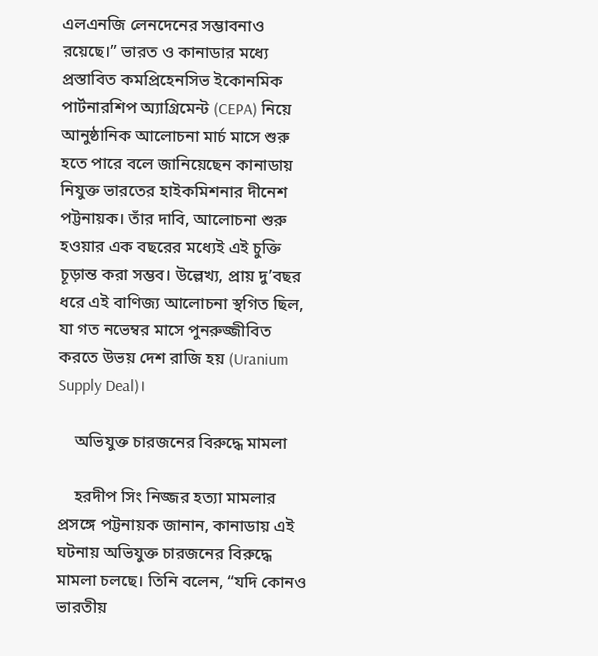এলএনজি লেনদেনের সম্ভাবনাও রয়েছে।” ভারত ও কানাডার মধ্যে প্রস্তাবিত কমপ্রিহেনসিভ ইকোনমিক পার্টনারশিপ অ্যাগ্রিমেন্ট (CEPA) নিয়ে আনুষ্ঠানিক আলোচনা মার্চ মাসে শুরু হতে পারে বলে জানিয়েছেন কানাডায় নিযুক্ত ভারতের হাইকমিশনার দীনেশ পট্টনায়ক। তাঁর দাবি, আলোচনা শুরু হওয়ার এক বছরের মধ্যেই এই চুক্তি চূড়ান্ত করা সম্ভব। উল্লেখ্য, প্রায় দু’বছর ধরে এই বাণিজ্য আলোচনা স্থগিত ছিল, যা গত নভেম্বর মাসে পুনরুজ্জীবিত করতে উভয় দেশ রাজি হয় (Uranium Supply Deal)।

    অভিযুক্ত চারজনের বিরুদ্ধে মামলা

    হরদীপ সিং নিজ্জর হত্যা মামলার প্রসঙ্গে পট্টনায়ক জানান, কানাডায় এই ঘটনায় অভিযুক্ত চারজনের বিরুদ্ধে মামলা চলছে। তিনি বলেন, “যদি কোনও ভারতীয়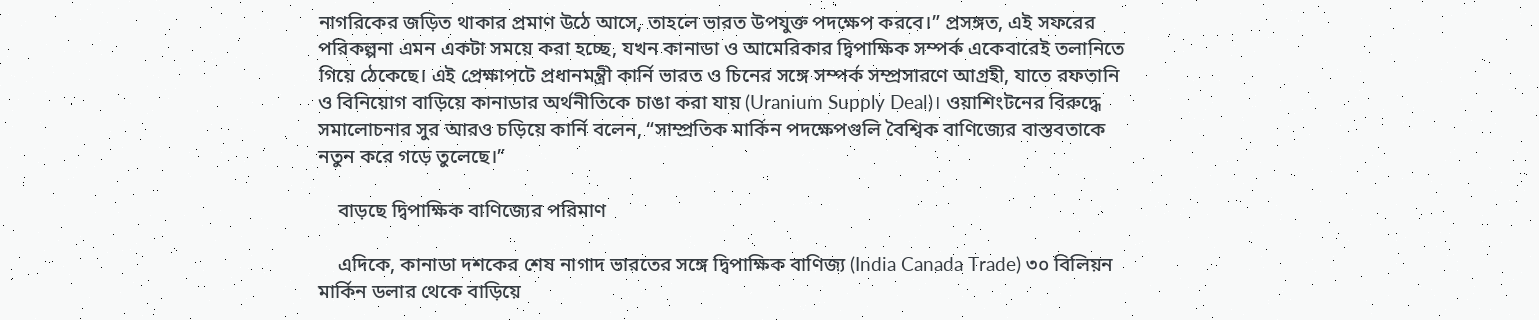নাগরিকের জড়িত থাকার প্রমাণ উঠে আসে, তাহলে ভারত উপযুক্ত পদক্ষেপ করবে।” প্রসঙ্গত, এই সফরের পরিকল্পনা এমন একটা সময়ে করা হচ্ছে, যখন কানাডা ও আমেরিকার দ্বিপাক্ষিক সম্পর্ক একেবারেই তলানিতে গিয়ে ঠেকেছে। এই প্রেক্ষাপটে প্রধানমন্ত্রী কার্নি ভারত ও চিনের সঙ্গে সম্পর্ক সম্প্রসারণে আগ্রহী, যাতে রফতানি ও বিনিয়োগ বাড়িয়ে কানাডার অর্থনীতিকে চাঙা করা যায় (Uranium Supply Deal)। ওয়াশিংটনের বিরুদ্ধে সমালোচনার সুর আরও চড়িয়ে কার্নি বলেন, “সাম্প্রতিক মার্কিন পদক্ষেপগুলি বৈশ্বিক বাণিজ্যের বাস্তবতাকে নতুন করে গড়ে তুলেছে।”

    বাড়ছে দ্বিপাক্ষিক বাণিজ্যের পরিমাণ

    এদিকে, কানাডা দশকের শেষ নাগাদ ভারতের সঙ্গে দ্বিপাক্ষিক বাণিজ্য (India Canada Trade) ৩০ বিলিয়ন মার্কিন ডলার থেকে বাড়িয়ে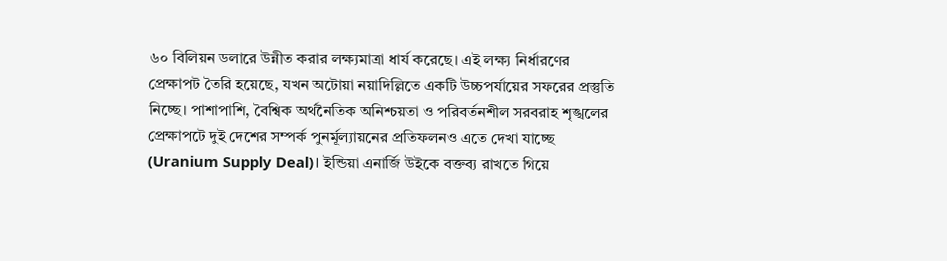৬০ বিলিয়ন ডলারে উন্নীত করার লক্ষ্যমাত্রা ধার্য করেছে। এই লক্ষ্য নির্ধারণের প্রেক্ষাপট তৈরি হয়েছে, যখন অটোয়া নয়াদিল্লিতে একটি উচ্চপর্যায়ের সফরের প্রস্তুতি নিচ্ছে। পাশাপাশি, বৈশ্বিক অর্থনৈতিক অনিশ্চয়তা ও পরিবর্তনশীল সরবরাহ শৃঙ্খলের প্রেক্ষাপটে দুই দেশের সম্পর্ক পুনর্মূল্যায়নের প্রতিফলনও এতে দেখা যাচ্ছে (Uranium Supply Deal)। ইন্ডিয়া এনার্জি উইকে বক্তব্য রাখতে গিয়ে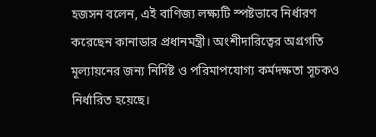হজসন বলেন, এই বাণিজ্য লক্ষ্যটি স্পষ্টভাবে নির্ধারণ করেছেন কানাডার প্রধানমন্ত্রী। অংশীদারিত্বের অগ্রগতি মূল্যায়নের জন্য নির্দিষ্ট ও পরিমাপযোগ্য কর্মদক্ষতা সূচকও নির্ধারিত হয়েছে।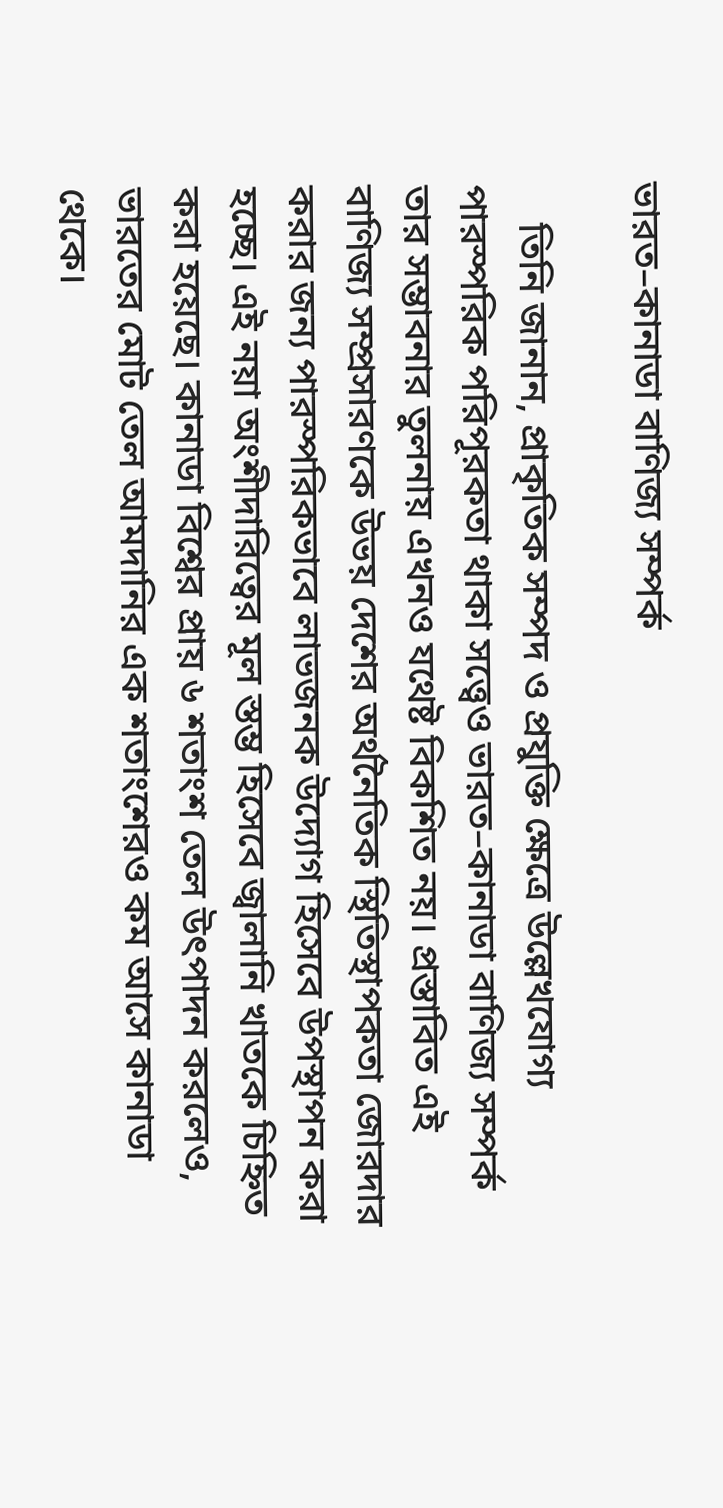ভারত–কানাডা বাণিজ্য সম্পর্ক

    তিনি জানান, প্রাকৃতিক সম্পদ ও প্রযুক্তি ক্ষেত্রে উল্লেখযোগ্য পারস্পরিক পরিপূরকতা থাকা সত্ত্বেও ভারত–কানাডা বাণিজ্য সম্পর্ক তার সম্ভাবনার তুলনায় এখনও যথেষ্ট বিকশিত নয়। প্রস্তাবিত এই বাণিজ্য সম্প্রসারণকে উভয় দেশের অর্থনৈতিক স্থিতিস্থাপকতা জোরদার করার জন্য পারস্পরিকভাবে লাভজনক উদ্যোগ হিসেবে উপস্থাপন করা হচ্ছে। এই নয়া অংশীদারিত্বের মূল স্তম্ভ হিসেবে জ্বালানি খাতকে চিহ্নিত করা হয়েছে। কানাডা বিশ্বের প্রায় ৬ শতাংশ তেল উৎপাদন করলেও, ভারতের মোট তেল আমদানির এক শতাংশেরও কম আসে কানাডা থেকে।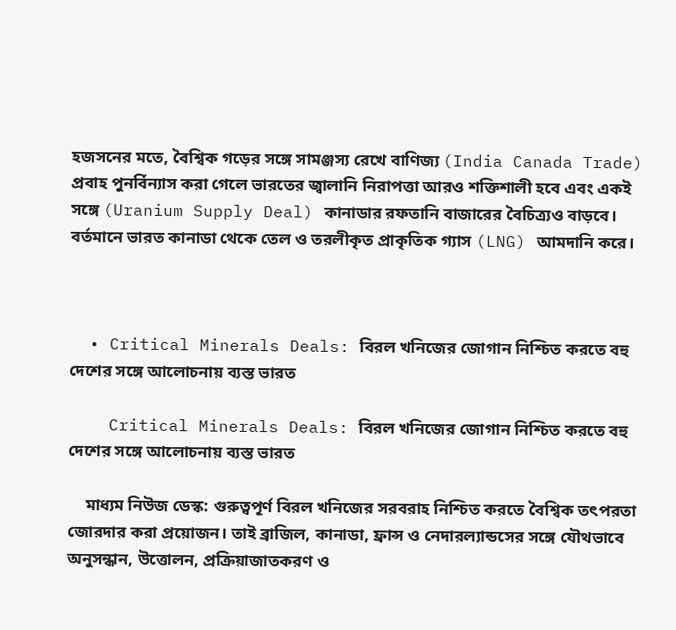হজসনের মতে, বৈশ্বিক গড়ের সঙ্গে সামঞ্জস্য রেখে বাণিজ্য (India Canada Trade) প্রবাহ পুনর্বিন্যাস করা গেলে ভারতের জ্বালানি নিরাপত্তা আরও শক্তিশালী হবে এবং একই সঙ্গে (Uranium Supply Deal) কানাডার রফতানি বাজারের বৈচিত্র্যও বাড়বে। বর্তমানে ভারত কানাডা থেকে তেল ও তরলীকৃত প্রাকৃতিক গ্যাস (LNG) আমদানি করে।



  • Critical Minerals Deals: বিরল খনিজের জোগান নিশ্চিত করতে বহু দেশের সঙ্গে আলোচনায় ব্যস্ত ভারত

    Critical Minerals Deals: বিরল খনিজের জোগান নিশ্চিত করতে বহু দেশের সঙ্গে আলোচনায় ব্যস্ত ভারত

    মাধ্যম নিউজ ডেস্ক: গুরুত্বপূর্ণ বিরল খনিজের সরবরাহ নিশ্চিত করতে বৈশ্বিক তৎপরতা জোরদার করা প্রয়োজন। তাই ব্রাজিল, কানাডা, ফ্রান্স ও নেদারল্যান্ডসের সঙ্গে যৌথভাবে অনুসন্ধান, উত্তোলন, প্রক্রিয়াজাতকরণ ও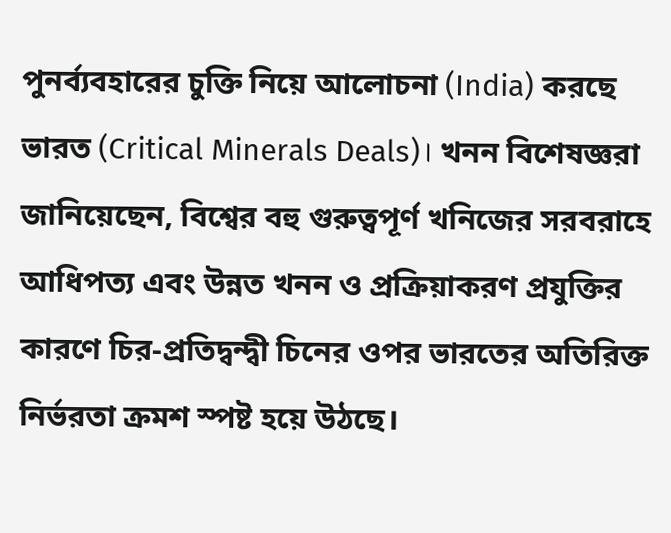পুনর্ব্যবহারের চুক্তি নিয়ে আলোচনা (India) করছে ভারত (Critical Minerals Deals)। খনন বিশেষজ্ঞরা জানিয়েছেন, বিশ্বের বহু গুরুত্বপূর্ণ খনিজের সরবরাহে আধিপত্য এবং উন্নত খনন ও প্রক্রিয়াকরণ প্রযুক্তির কারণে চির-প্রতিদ্বন্দ্বী চিনের ওপর ভারতের অতিরিক্ত নির্ভরতা ক্রমশ স্পষ্ট হয়ে উঠছে।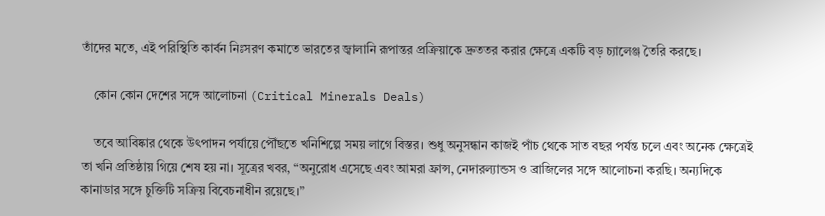তাঁদের মতে, এই পরিস্থিতি কার্বন নিঃসরণ কমাতে ভারতের জ্বালানি রূপান্তর প্রক্রিয়াকে দ্রুততর করার ক্ষেত্রে একটি বড় চ্যালেঞ্জ তৈরি করছে।

    কোন কোন দেশের সঙ্গে আলোচনা (Critical Minerals Deals)

    তবে আবিষ্কার থেকে উৎপাদন পর্যায়ে পৌঁছতে খনিশিল্পে সময় লাগে বিস্তর। শুধু অনুসন্ধান কাজই পাঁচ থেকে সাত বছর পর্যন্ত চলে এবং অনেক ক্ষেত্রেই তা খনি প্রতিষ্ঠায় গিয়ে শেষ হয় না। সূত্রের খবর, “অনুরোধ এসেছে এবং আমরা ফ্রান্স, নেদারল্যান্ডস ও ব্রাজিলের সঙ্গে আলোচনা করছি। অন্যদিকে কানাডার সঙ্গে চুক্তিটি সক্রিয় বিবেচনাধীন রয়েছে।”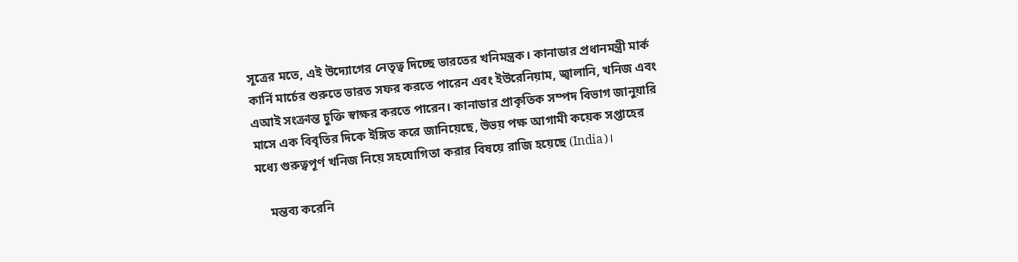সূত্রের মতে, এই উদ্যোগের নেতৃত্ব দিচ্ছে ভারতের খনিমন্ত্রক। কানাডার প্রধানমন্ত্রী মার্ক কার্নি মার্চের শুরুতে ভারত সফর করতে পারেন এবং ইউরেনিয়াম, জ্বালানি, খনিজ এবং এআই সংক্রান্ত চুক্তি স্বাক্ষর করতে পারেন। কানাডার প্রাকৃতিক সম্পদ বিভাগ জানুয়ারি মাসে এক বিবৃতির দিকে ইঙ্গিত করে জানিয়েছে, উভয় পক্ষ আগামী কয়েক সপ্তাহের মধ্যে গুরুত্বপূর্ণ খনিজ নিয়ে সহযোগিতা করার বিষয়ে রাজি হয়েছে (India)।

    মন্তব্য করেনি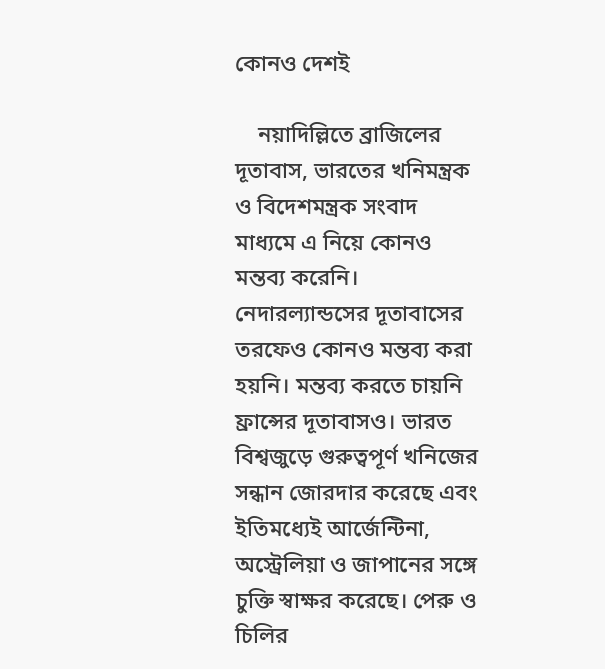কোনও দেশই

    নয়াদিল্লিতে ব্রাজিলের দূতাবাস, ভারতের খনিমন্ত্রক ও বিদেশমন্ত্রক সংবাদ মাধ্যমে এ নিয়ে কোনও মন্তব্য করেনি। নেদারল্যান্ডসের দূতাবাসের তরফেও কোনও মন্তব্য করা হয়নি। মন্তব্য করতে চায়নি ফ্রান্সের দূতাবাসও। ভারত বিশ্বজুড়ে গুরুত্বপূর্ণ খনিজের সন্ধান জোরদার করেছে এবং ইতিমধ্যেই আর্জেন্টিনা, অস্ট্রেলিয়া ও জাপানের সঙ্গে চুক্তি স্বাক্ষর করেছে। পেরু ও চিলির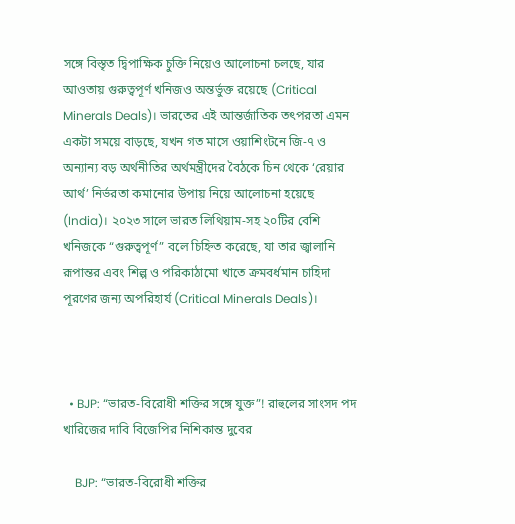সঙ্গে বিস্তৃত দ্বিপাক্ষিক চুক্তি নিয়েও আলোচনা চলছে, যার আওতায় গুরুত্বপূর্ণ খনিজও অন্তর্ভুক্ত রয়েছে (Critical Minerals Deals)। ভারতের এই আন্তর্জাতিক তৎপরতা এমন একটা সময়ে বাড়ছে, যখন গত মাসে ওয়াশিংটনে জি-৭ ও অন্যান্য বড় অর্থনীতির অর্থমন্ত্রীদের বৈঠকে চিন থেকে ‘রেয়ার আর্থ’ নির্ভরতা কমানোর উপায় নিয়ে আলোচনা হয়েছে (India)। ২০২৩ সালে ভারত লিথিয়াম-সহ ২০টির বেশি খনিজকে “গুরুত্বপূর্ণ” বলে চিহ্নিত করেছে, যা তার জ্বালানি রূপান্তর এবং শিল্প ও পরিকাঠামো খাতে ক্রমবর্ধমান চাহিদা পূরণের জন্য অপরিহার্য (Critical Minerals Deals)।



  • BJP: “ভারত-বিরোধী শক্তির সঙ্গে যুক্ত”! রাহুলের সাংসদ পদ খারিজের দাবি বিজেপির নিশিকান্ত দুবের

    BJP: “ভারত-বিরোধী শক্তির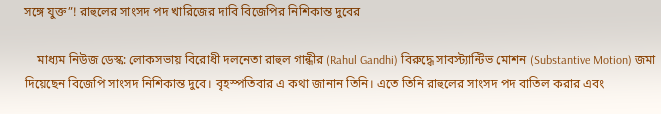সঙ্গে যুক্ত”! রাহুলের সাংসদ পদ খারিজের দাবি বিজেপির নিশিকান্ত দুবের

    মাধ্যম নিউজ ডেস্ক: লোকসভায় বিরোধী দলনেতা রাহুল গান্ধীর (Rahul Gandhi) বিরুদ্ধে সাবস্ট্যান্টিভ মোশন (Substantive Motion) জমা দিয়েছেন বিজেপি সাংসদ নিশিকান্ত দুবে। বৃহস্পতিবার এ কথা জানান তিনি। এতে তিনি রাহুলের সাংসদ পদ বাতিল করার এবং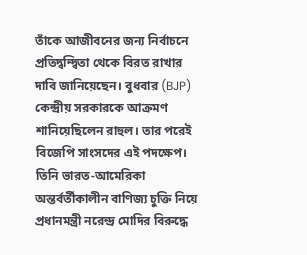তাঁকে আজীবনের জন্য নির্বাচনে প্রতিদ্বন্দ্বিতা থেকে বিরত রাখার দাবি জানিয়েছেন। বুধবার (BJP) কেন্দ্রীয় সরকারকে আক্রমণ শানিয়েছিলেন রাহুল। তার পরেই বিজেপি সাংসদের এই পদক্ষেপ। তিনি ভারত-আমেরিকা অন্তর্বর্তীকালীন বাণিজ্য চুক্তি নিয়ে প্রধানমন্ত্রী নরেন্দ্র মোদির বিরুদ্ধে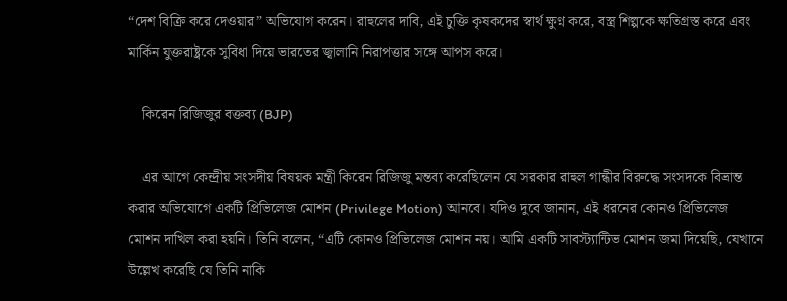“দেশ বিক্রি করে দেওয়ার” অভিযোগ করেন। রাহুলের দাবি, এই চুক্তি কৃষকদের স্বার্থ ক্ষুণ্ন করে, বস্ত্র শিল্পকে ক্ষতিগ্রস্ত করে এবং মার্কিন যুক্তরাষ্ট্রকে সুবিধা দিয়ে ভারতের জ্বালানি নিরাপত্তার সঙ্গে আপস করে।

    কিরেন রিজিজুর বক্তব্য (BJP)

    এর আগে কেন্দ্রীয় সংসদীয় বিষয়ক মন্ত্রী কিরেন রিজিজু মন্তব্য করেছিলেন যে সরকার রাহুল গান্ধীর বিরুদ্ধে সংসদকে বিভ্রান্ত করার অভিযোগে একটি প্রিভিলেজ মোশন (Privilege Motion) আনবে। যদিও দুবে জানান, এই ধরনের কোনও প্রিভিলেজ মোশন দাখিল করা হয়নি। তিনি বলেন, “এটি কোনও প্রিভিলেজ মোশন নয়। আমি একটি সাবস্ট্যান্টিভ মোশন জমা দিয়েছি, যেখানে উল্লেখ করেছি যে তিনি নাকি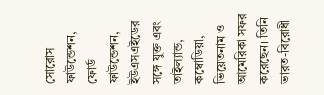সোরোস ফাউন্ডেশন, ফোর্ড ফাউন্ডেশন, ইউএসএইডের সঙ্গে যুক্ত এবং তাইল্যান্ড, কম্বোডিয়া, ভিয়েতনাম ও আমেরিকা সফর করেছেন। তিনি ভারত-বিরোধী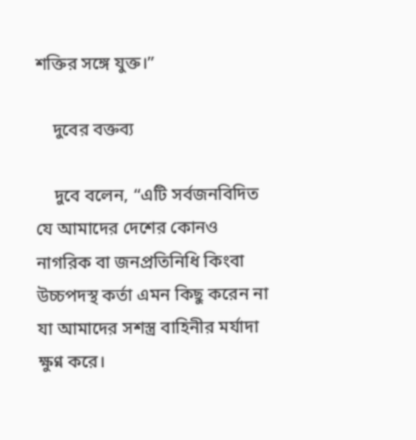শক্তির সঙ্গে যুক্ত।”

    দুবের বক্তব্য

    দুবে বলেন, “এটি সর্বজনবিদিত যে আমাদের দেশের কোনও নাগরিক বা জনপ্রতিনিধি কিংবা উচ্চপদস্থ কর্তা এমন কিছু করেন না যা আমাদের সশস্ত্র বাহিনীর মর্যাদা ক্ষুণ্ন করে।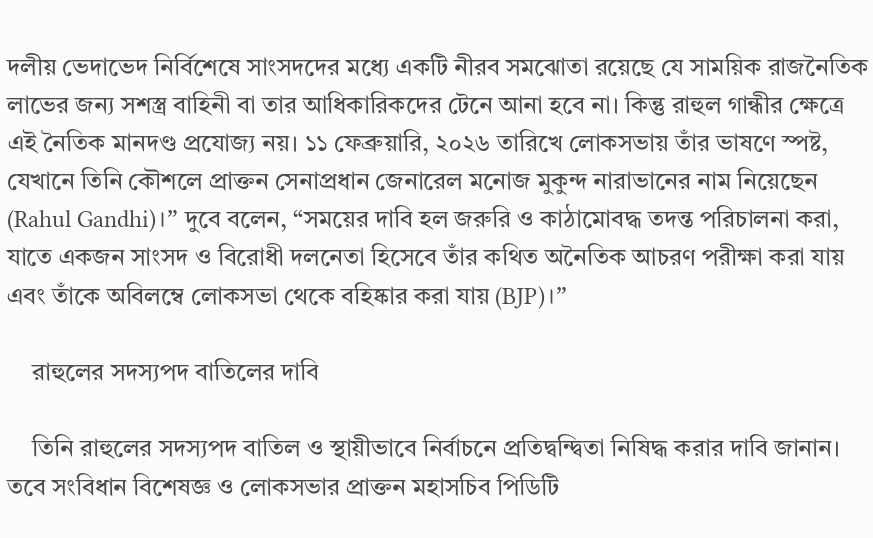দলীয় ভেদাভেদ নির্বিশেষে সাংসদদের মধ্যে একটি নীরব সমঝোতা রয়েছে যে সাময়িক রাজনৈতিক লাভের জন্য সশস্ত্র বাহিনী বা তার আধিকারিকদের টেনে আনা হবে না। কিন্তু রাহুল গান্ধীর ক্ষেত্রে এই নৈতিক মানদণ্ড প্রযোজ্য নয়। ১১ ফেব্রুয়ারি, ২০২৬ তারিখে লোকসভায় তাঁর ভাষণে স্পষ্ট, যেখানে তিনি কৌশলে প্রাক্তন সেনাপ্রধান জেনারেল মনোজ মুকুন্দ নারাভানের নাম নিয়েছেন (Rahul Gandhi)।” দুবে বলেন, “সময়ের দাবি হল জরুরি ও কাঠামোবদ্ধ তদন্ত পরিচালনা করা, যাতে একজন সাংসদ ও বিরোধী দলনেতা হিসেবে তাঁর কথিত অনৈতিক আচরণ পরীক্ষা করা যায় এবং তাঁকে অবিলম্বে লোকসভা থেকে বহিষ্কার করা যায় (BJP)।”

    রাহুলের সদস্যপদ বাতিলের দাবি

    তিনি রাহুলের সদস্যপদ বাতিল ও স্থায়ীভাবে নির্বাচনে প্রতিদ্বন্দ্বিতা নিষিদ্ধ করার দাবি জানান। তবে সংবিধান বিশেষজ্ঞ ও লোকসভার প্রাক্তন মহাসচিব পিডিটি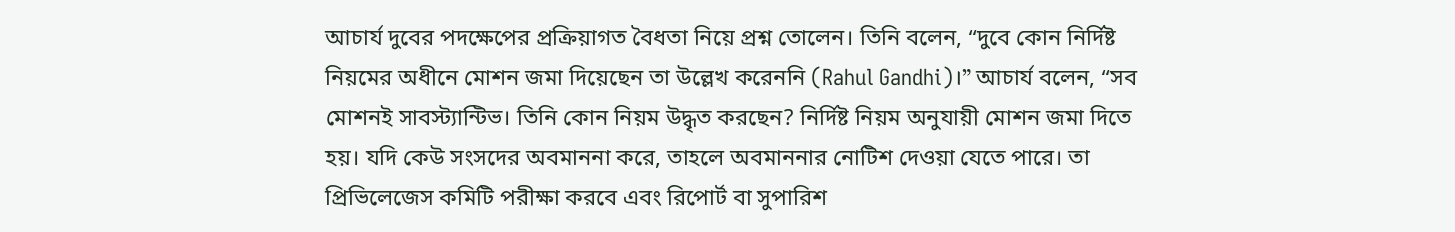আচার্য দুবের পদক্ষেপের প্রক্রিয়াগত বৈধতা নিয়ে প্রশ্ন তোলেন। তিনি বলেন, “দুবে কোন নির্দিষ্ট নিয়মের অধীনে মোশন জমা দিয়েছেন তা উল্লেখ করেননি (Rahul Gandhi)।” আচার্য বলেন, “সব মোশনই সাবস্ট্যান্টিভ। তিনি কোন নিয়ম উদ্ধৃত করছেন? নির্দিষ্ট নিয়ম অনুযায়ী মোশন জমা দিতে হয়। যদি কেউ সংসদের অবমাননা করে, তাহলে অবমাননার নোটিশ দেওয়া যেতে পারে। তা প্রিভিলেজেস কমিটি পরীক্ষা করবে এবং রিপোর্ট বা সুপারিশ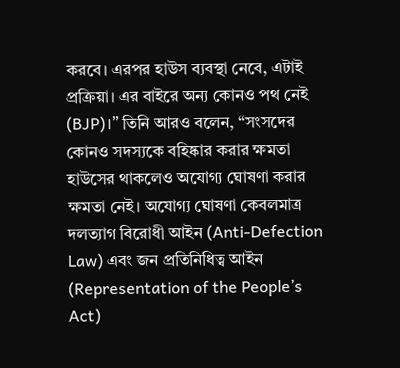করবে। এরপর হাউস ব্যবস্থা নেবে, এটাই প্রক্রিয়া। এর বাইরে অন্য কোনও পথ নেই (BJP)।” তিনি আরও বলেন, “সংসদের কোনও সদস্যকে বহিষ্কার করার ক্ষমতা হাউসের থাকলেও অযোগ্য ঘোষণা করার ক্ষমতা নেই। অযোগ্য ঘোষণা কেবলমাত্র দলত্যাগ বিরোধী আইন (Anti-Defection Law) এবং জন প্রতিনিধিত্ব আইন (Representation of the People’s Act)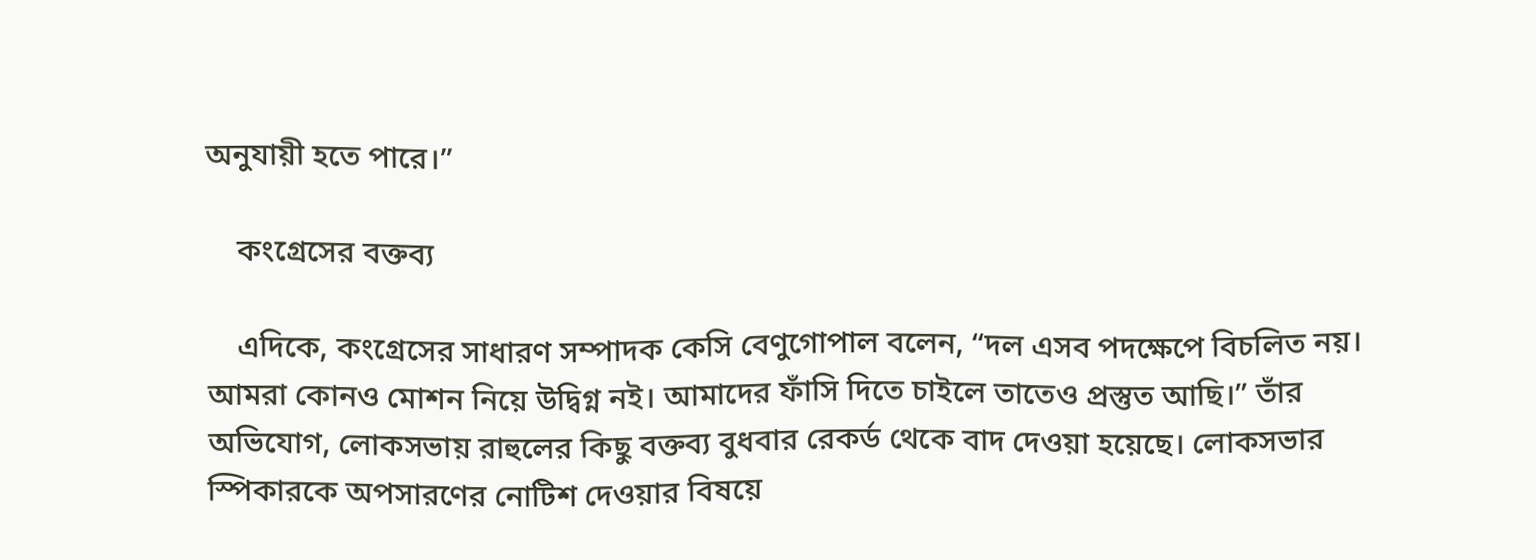অনুযায়ী হতে পারে।”

    কংগ্রেসের বক্তব্য

    এদিকে, কংগ্রেসের সাধারণ সম্পাদক কেসি বেণুগোপাল বলেন, “দল এসব পদক্ষেপে বিচলিত নয়। আমরা কোনও মোশন নিয়ে উদ্বিগ্ন নই। আমাদের ফাঁসি দিতে চাইলে তাতেও প্রস্তুত আছি।” তাঁর অভিযোগ, লোকসভায় রাহুলের কিছু বক্তব্য বুধবার রেকর্ড থেকে বাদ দেওয়া হয়েছে। লোকসভার স্পিকারকে অপসারণের নোটিশ দেওয়ার বিষয়ে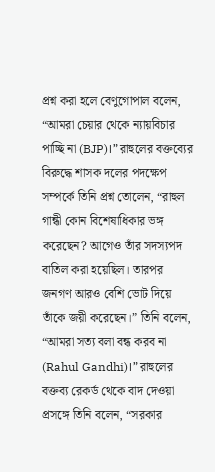প্রশ্ন করা হলে বেণুগোপাল বলেন, “আমরা চেয়ার থেকে ন্যায়বিচার পাচ্ছি না (BJP)।” রাহুলের বক্তব্যের বিরুদ্ধে শাসক দলের পদক্ষেপ সম্পর্কে তিনি প্রশ্ন তোলেন, “রাহুল গান্ধী কোন বিশেষাধিকার ভঙ্গ করেছেন? আগেও তাঁর সদস্যপদ বাতিল করা হয়েছিল। তারপর জনগণ আরও বেশি ভোট দিয়ে তাঁকে জয়ী করেছেন।” তিনি বলেন, “আমরা সত্য বলা বন্ধ করব না (Rahul Gandhi)।” রাহুলের বক্তব্য রেকর্ড থেকে বাদ দেওয়া প্রসঙ্গে তিনি বলেন, “সরকার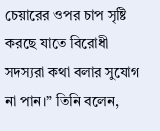চেয়ারের ওপর চাপ সৃষ্টি করছে যাতে বিরোধী সদস্যরা কথা বলার সুযোগ না পান।” তিনি বলেন,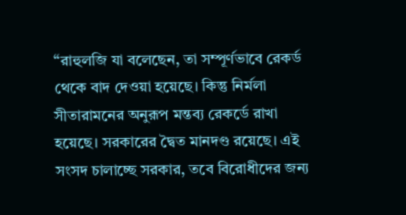“রাহুলজি যা বলেছেন, তা সম্পূর্ণভাবে রেকর্ড থেকে বাদ দেওয়া হয়েছে। কিন্তু নির্মলা সীতারামনের অনুরূপ মন্তব্য রেকর্ডে রাখা হয়েছে। সরকারের দ্বৈত মানদণ্ড রয়েছে। এই সংসদ চালাচ্ছে সরকার, তবে বিরোধীদের জন্য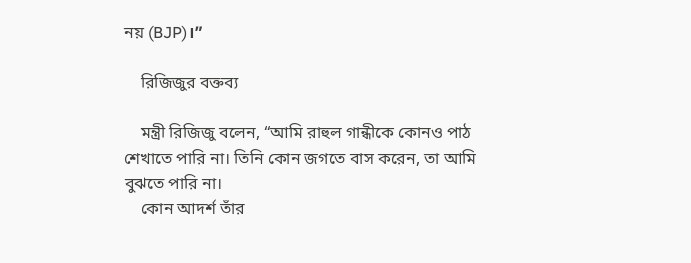নয় (BJP)।”

    রিজিজুর বক্তব্য

    মন্ত্রী রিজিজু বলেন, “আমি রাহুল গান্ধীকে কোনও পাঠ শেখাতে পারি না। তিনি কোন জগতে বাস করেন, তা আমি বুঝতে পারি না।
    কোন আদর্শ তাঁর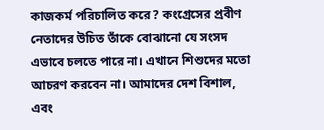কাজকর্ম পরিচালিত করে? কংগ্রেসের প্রবীণ নেতাদের উচিত তাঁকে বোঝানো যে সংসদ এভাবে চলতে পারে না। এখানে শিশুদের মতো আচরণ করবেন না। আমাদের দেশ বিশাল, এবং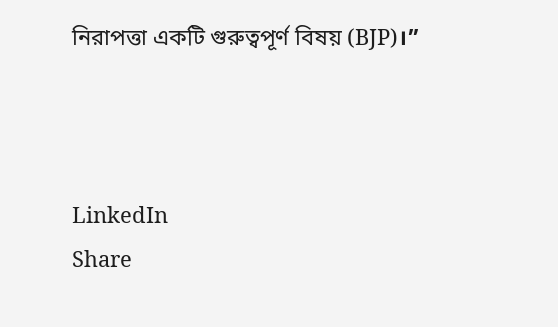নিরাপত্তা একটি গুরুত্বপূর্ণ বিষয় (BJP)।”



LinkedIn
Share